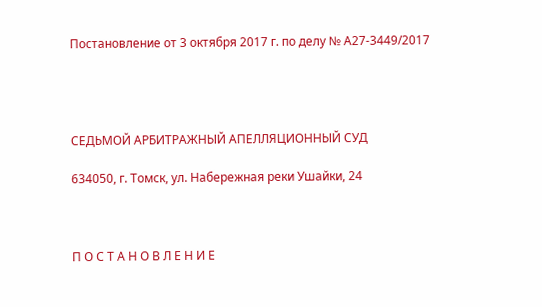Постановление от 3 октября 2017 г. по делу № А27-3449/2017




СЕДЬМОЙ АРБИТРАЖНЫЙ АПЕЛЛЯЦИОННЫЙ СУД

634050, г. Томск, ул. Набережная реки Ушайки, 24



П О С Т А Н О В Л Е Н И Е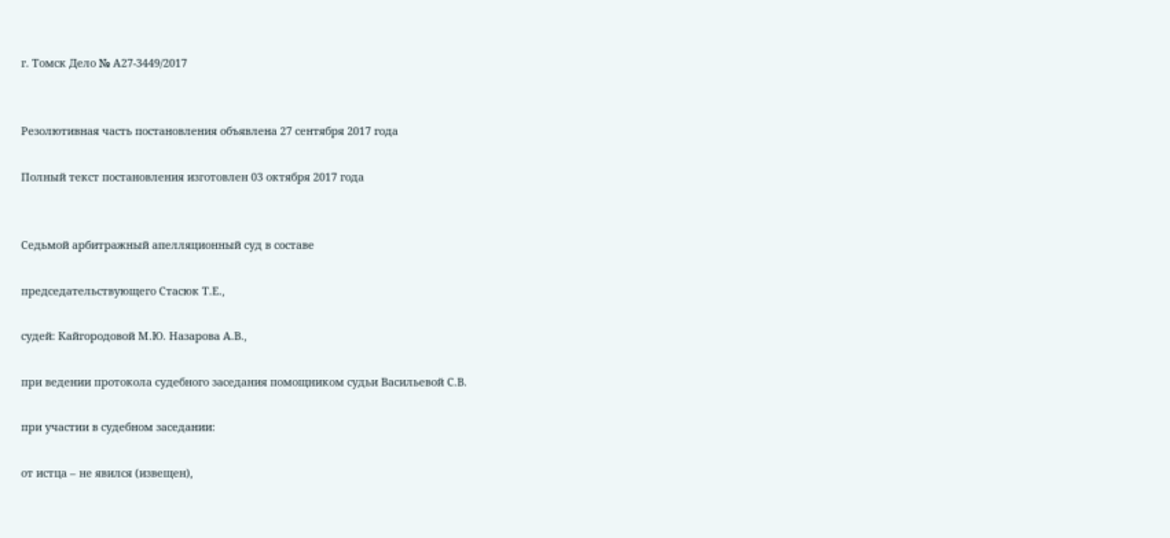г. Томск Дело № А27-3449/2017


Резолютивная часть постановления объявлена 27 сентября 2017 года

Полный текст постановления изготовлен 03 октября 2017 года


Седьмой арбитражный апелляционный суд в составе

председательствующего Стасюк Т.Е.,

судей: Кайгородовой М.Ю. Назарова А.В.,

при ведении протокола судебного заседания помощником судьи Васильевой С.В.

при участии в судебном заседании:

от истца – не явился (извещен),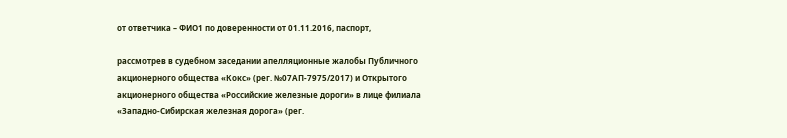от ответчика – ФИО1 по доверенности от 01.11.2016, паспорт,

рассмотрев в судебном заседании апелляционные жалобы Публичного акционерного общества «Кокс» (рег. №07АП-7975/2017) и Открытого акционерного общества «Российские железные дороги» в лице филиала «Западно-Сибирская железная дорога» (рег.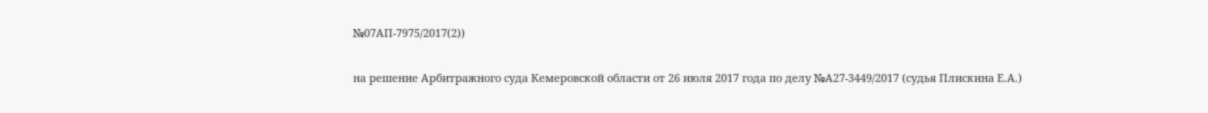№07АП-7975/2017(2))

на решение Арбитражного суда Кемеровской области от 26 июля 2017 года по делу №А27-3449/2017 (судья Плискина Е.А.)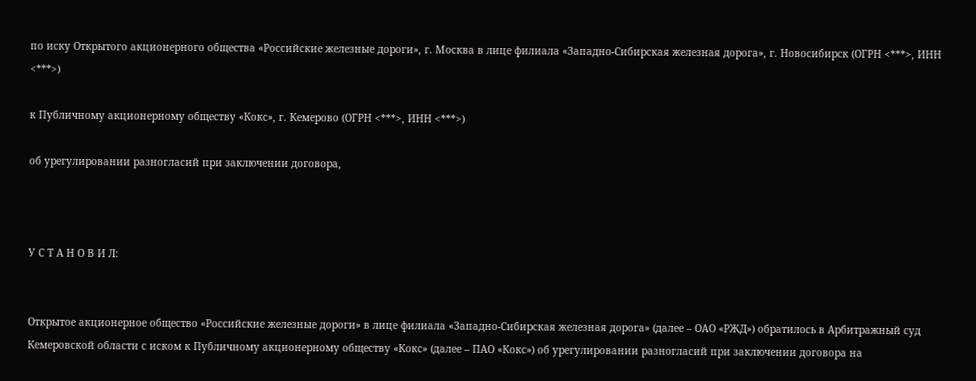по иску Открытого акционерного общества «Российские железные дороги», г. Москва в лице филиала «Западно-Сибирская железная дорога», г. Новосибирск (ОГРН <***>, ИНН <***>)

к Публичному акционерному обществу «Кокс», г. Кемерово (ОГРН <***>, ИНН <***>)

об урегулировании разногласий при заключении договора,



У С Т А Н О В И Л:


Открытое акционерное общество «Российские железные дороги» в лице филиала «Западно-Сибирская железная дорога» (далее – ОАО «РЖД») обратилось в Арбитражный суд Кемеровской области с иском к Публичному акционерному обществу «Кокс» (далее – ПАО «Кокс») об урегулировании разногласий при заключении договора на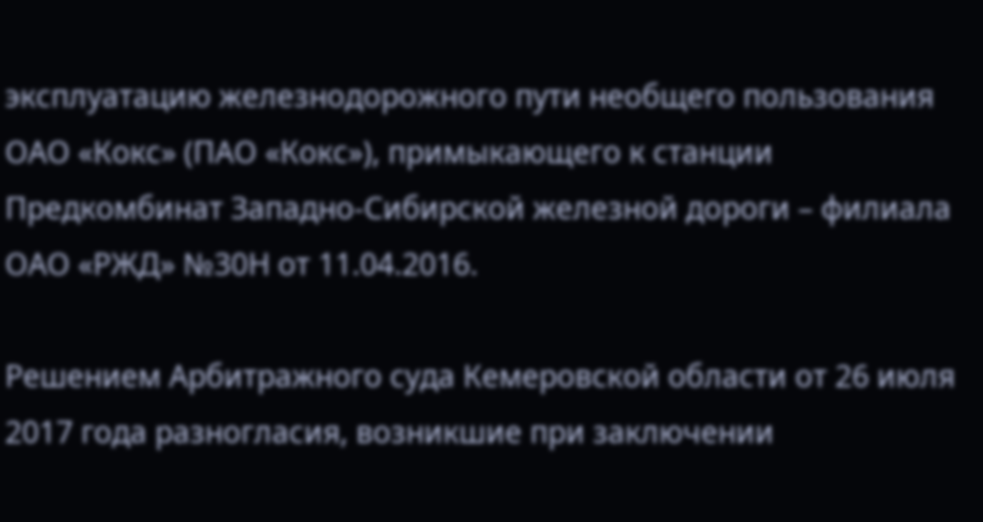эксплуатацию железнодорожного пути необщего пользования ОАО «Кокс» (ПАО «Кокс»), примыкающего к станции Предкомбинат Западно-Сибирской железной дороги – филиала ОАО «РЖД» №30Н от 11.04.2016.

Решением Арбитражного суда Кемеровской области от 26 июля 2017 года разногласия, возникшие при заключении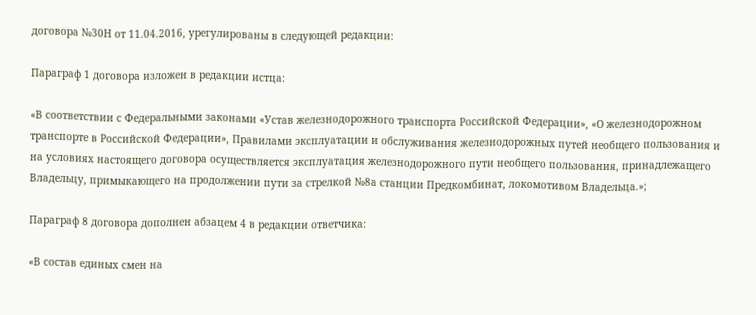договора №30Н от 11.04.2016, урегулированы в следующей редакции:

Параграф 1 договора изложен в редакции истца:

«В соответствии с Федеральными законами «Устав железнодорожного транспорта Российской Федерации», «О железнодорожном транспорте в Российской Федерации», Правилами эксплуатации и обслуживания железнодорожных путей необщего пользования и на условиях настоящего договора осуществляется эксплуатация железнодорожного пути необщего пользования, принадлежащего Владельцу, примыкающего на продолжении пути за стрелкой №8а станции Предкомбинат, локомотивом Владельца.»;

Параграф 8 договора дополнен абзацем 4 в редакции ответчика:

«В состав единых смен на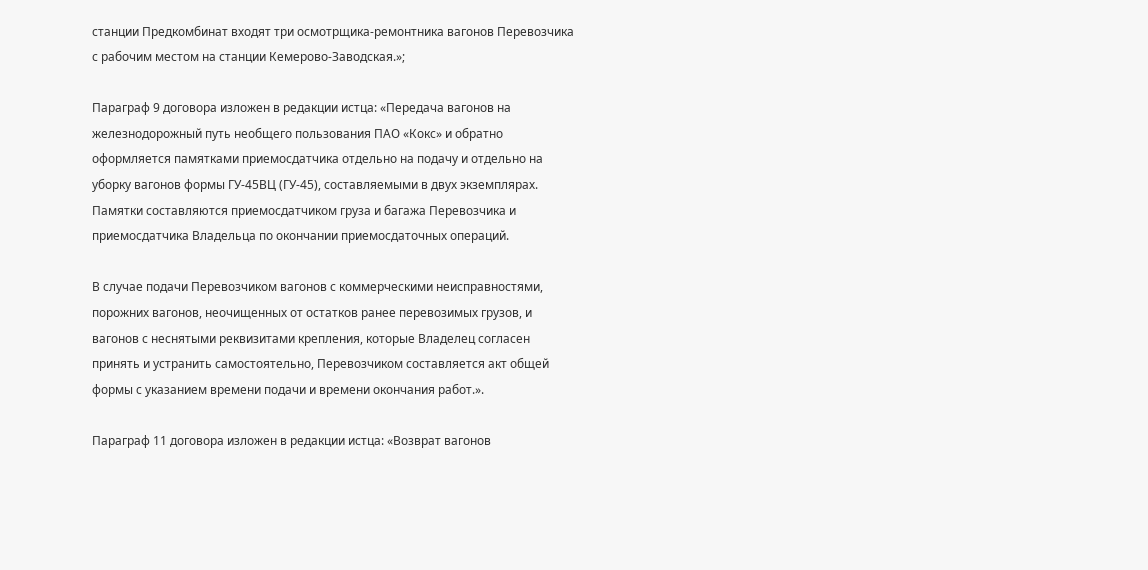станции Предкомбинат входят три осмотрщика-ремонтника вагонов Перевозчика с рабочим местом на станции Кемерово-Заводская.»;

Параграф 9 договора изложен в редакции истца: «Передача вагонов на железнодорожный путь необщего пользования ПАО «Кокс» и обратно оформляется памятками приемосдатчика отдельно на подачу и отдельно на уборку вагонов формы ГУ-45ВЦ (ГУ-45), составляемыми в двух экземплярах. Памятки составляются приемосдатчиком груза и багажа Перевозчика и приемосдатчика Владельца по окончании приемосдаточных операций.

В случае подачи Перевозчиком вагонов с коммерческими неисправностями, порожних вагонов, неочищенных от остатков ранее перевозимых грузов, и вагонов с неснятыми реквизитами крепления, которые Владелец согласен принять и устранить самостоятельно, Перевозчиком составляется акт общей формы с указанием времени подачи и времени окончания работ.».

Параграф 11 договора изложен в редакции истца: «Возврат вагонов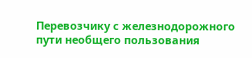Перевозчику с железнодорожного пути необщего пользования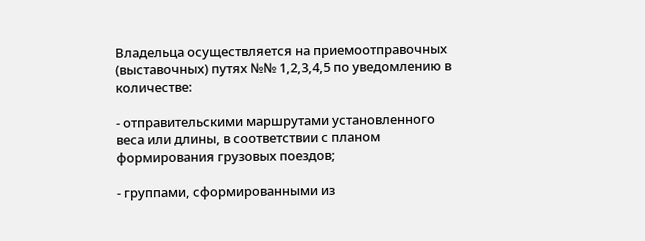Владельца осуществляется на приемоотправочных (выставочных) путях №№ 1,2,3,4,5 по уведомлению в количестве:

- отправительскими маршрутами установленного веса или длины, в соответствии с планом формирования грузовых поездов;

- группами, сформированными из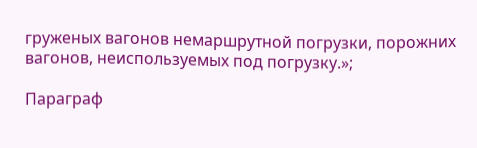груженых вагонов немаршрутной погрузки, порожних вагонов, неиспользуемых под погрузку.»;

Параграф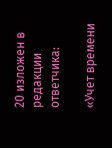20 изложен в редакции ответчика:

«Учет времени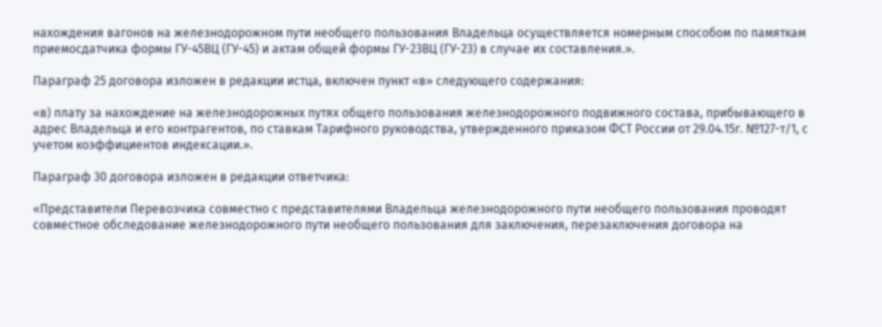нахождения вагонов на железнодорожном пути необщего пользования Владельца осуществляется номерным способом по памяткам приемосдатчика формы ГУ-45ВЦ (ГУ-45) и актам общей формы ГУ-23ВЦ (ГУ-23) в случае их составления.».

Параграф 25 договора изложен в редакции истца, включен пункт «в» следующего содержания:

«в) плату за нахождение на железнодорожных путях общего пользования железнодорожного подвижного состава, прибывающего в адрес Владельца и его контрагентов, по ставкам Тарифного руководства, утвержденного приказом ФСТ России от 29.04.15г. №127-т/1, с учетом коэффициентов индексации.».

Параграф 30 договора изложен в редакции ответчика:

«Представители Перевозчика совместно с представителями Владельца железнодорожного пути необщего пользования проводят совместное обследование железнодорожного пути необщего пользования для заключения, перезаключения договора на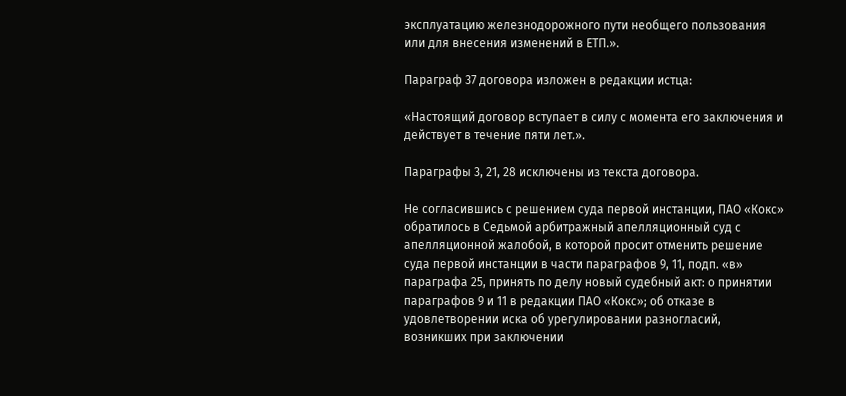эксплуатацию железнодорожного пути необщего пользования или для внесения изменений в ЕТП.».

Параграф 37 договора изложен в редакции истца:

«Настоящий договор вступает в силу с момента его заключения и действует в течение пяти лет.».

Параграфы 3, 21, 28 исключены из текста договора.

Не согласившись с решением суда первой инстанции, ПАО «Кокс» обратилось в Седьмой арбитражный апелляционный суд с апелляционной жалобой, в которой просит отменить решение суда первой инстанции в части параграфов 9, 11, подп. «в» параграфа 25, принять по делу новый судебный акт: о принятии параграфов 9 и 11 в редакции ПАО «Кокс»; об отказе в удовлетворении иска об урегулировании разногласий, возникших при заключении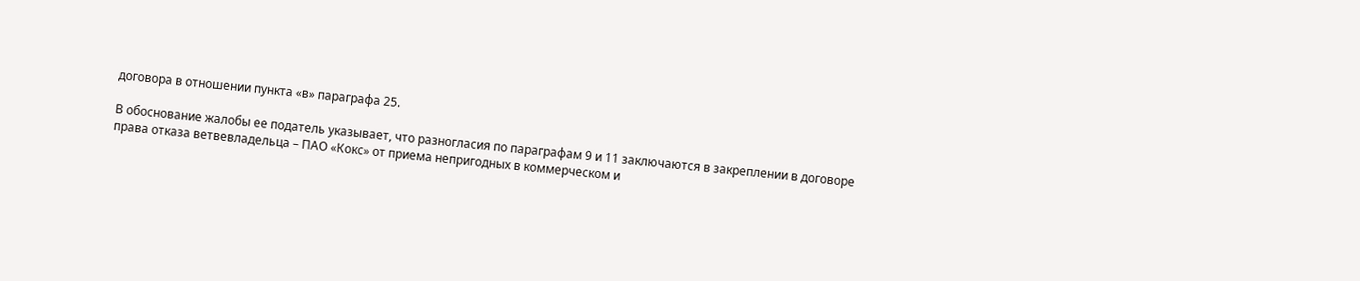договора в отношении пункта «в» параграфа 25.

В обоснование жалобы ее податель указывает, что разногласия по параграфам 9 и 11 заключаются в закреплении в договоре права отказа ветвевладельца – ПАО «Кокс» от приема непригодных в коммерческом и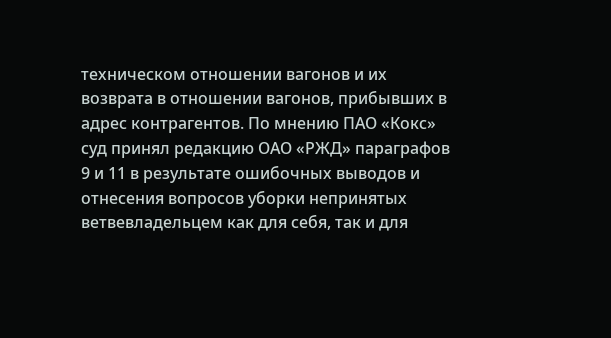техническом отношении вагонов и их возврата в отношении вагонов, прибывших в адрес контрагентов. По мнению ПАО «Кокс» суд принял редакцию ОАО «РЖД» параграфов 9 и 11 в результате ошибочных выводов и отнесения вопросов уборки непринятых ветвевладельцем как для себя, так и для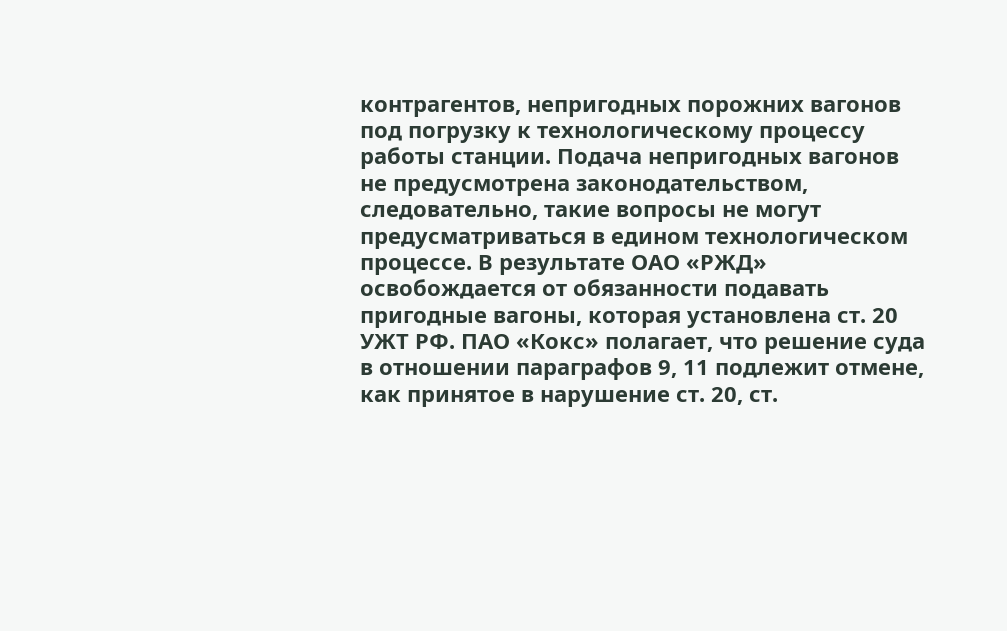контрагентов, непригодных порожних вагонов под погрузку к технологическому процессу работы станции. Подача непригодных вагонов не предусмотрена законодательством, следовательно, такие вопросы не могут предусматриваться в едином технологическом процессе. В результате ОАО «РЖД» освобождается от обязанности подавать пригодные вагоны, которая установлена ст. 20 УЖТ РФ. ПАО «Кокс» полагает, что решение суда в отношении параграфов 9, 11 подлежит отмене, как принятое в нарушение ст. 20, ст.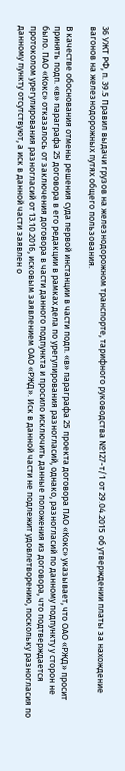36 УЖТ РФ, п. 39.5 Правил выдачи грузов на железнодорожном транспорте, тарифного руководства №127-т/1 от 29.04.2015 об утверждении платы за нахождение вагонов на железнодорожных путях общего пользования.

В качестве обоснования отмены решения суда первой инстанции в части подп. «в» параграфа 25 проекта договора ПАО «Кокс» указывает, что ОАО «РЖД» просит принять подп. «в» параграфа 25 договора в его редакции в рамках дела по урегулирования разногласий, однако, разногласий по данному подпункту у сторон не было. ПАО «Кокс» отказалось от заключения договора в части данного подпункта и просило исключить данные положения из договора, что подтверждается протоколом урегулирования разногласий от 13.10.2016, исковым заявлением ОАО «РЖД». Иск в данной части не подлежит удовлетворению, поскольку разногласия по данному пункту отсутствуют, а иск в данной части заявлен о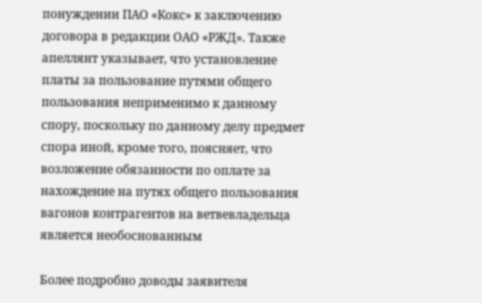понуждении ПАО «Кокс» к заключению договора в редакции ОАО «РЖД». Также апеллянт указывает, что установление платы за пользование путями общего пользования неприменимо к данному спору, поскольку по данному делу предмет спора иной, кроме того, поясняет, что возложение обязанности по оплате за нахождение на путях общего пользования вагонов контрагентов на ветвевладельца является необоснованным

Более подробно доводы заявителя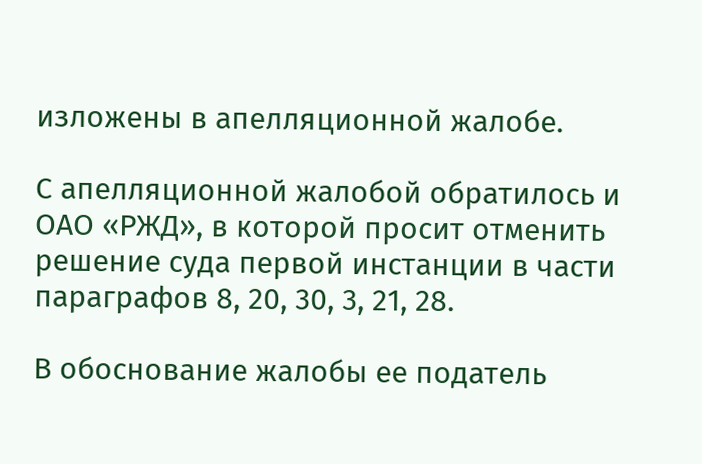изложены в апелляционной жалобе.

С апелляционной жалобой обратилось и ОАО «РЖД», в которой просит отменить решение суда первой инстанции в части параграфов 8, 20, 30, 3, 21, 28.

В обоснование жалобы ее податель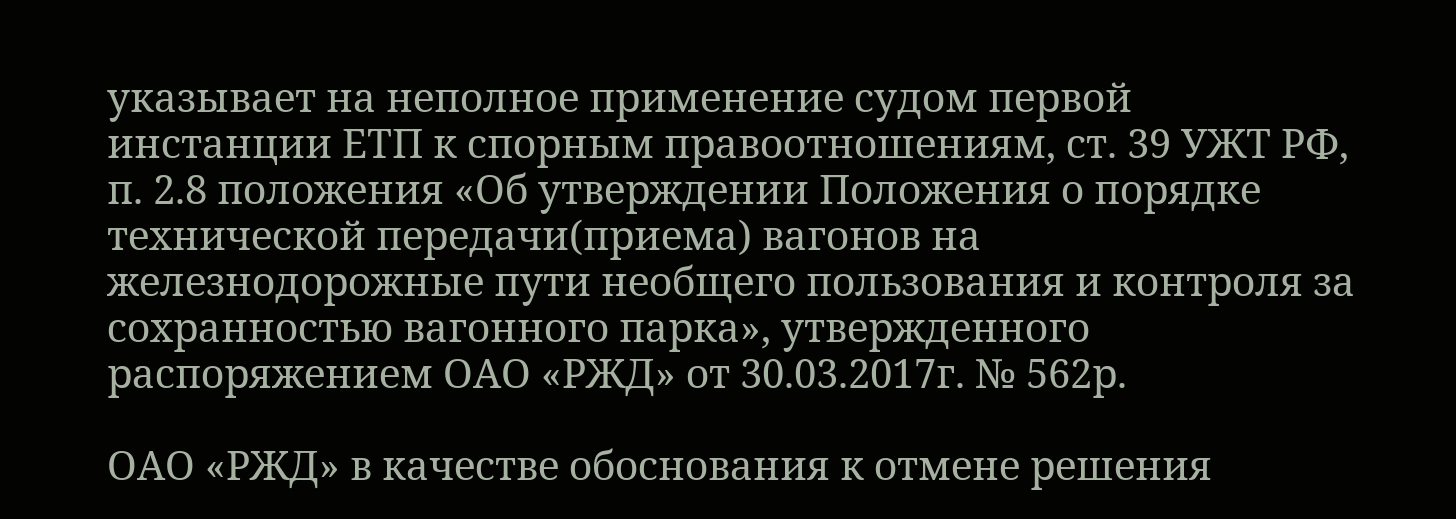указывает на неполное применение судом первой инстанции ЕТП к спорным правоотношениям, ст. 39 УЖТ РФ, п. 2.8 положения «Об утверждении Положения о порядке технической передачи(приема) вагонов на железнодорожные пути необщего пользования и контроля за сохранностью вагонного парка», утвержденного распоряжением ОАО «РЖД» от 30.03.2017г. № 562р.

ОАО «РЖД» в качестве обоснования к отмене решения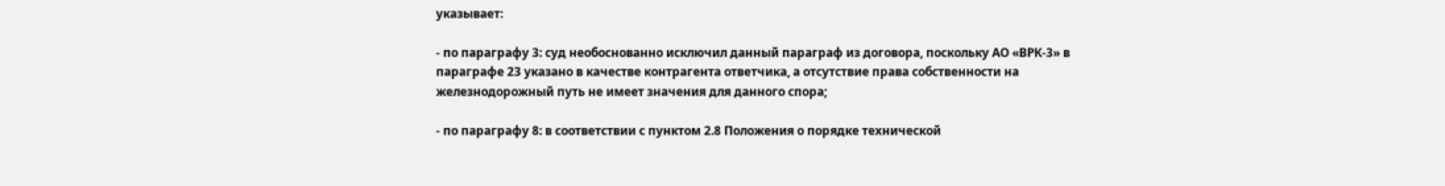указывает:

- по параграфу 3: суд необоснованно исключил данный параграф из договора, поскольку АО «ВРК-3» в параграфе 23 указано в качестве контрагента ответчика, а отсутствие права собственности на железнодорожный путь не имеет значения для данного спора;

- по параграфу 8: в соответствии с пунктом 2.8 Положения о порядке технической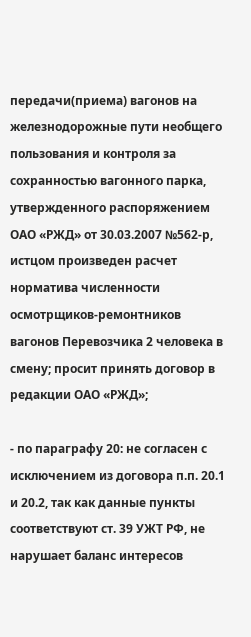передачи(приема) вагонов на железнодорожные пути необщего пользования и контроля за сохранностью вагонного парка, утвержденного распоряжением ОАО «РЖД» от 30.03.2007 №562-р, истцом произведен расчет норматива численности осмотрщиков-ремонтников вагонов Перевозчика 2 человека в смену; просит принять договор в редакции ОАО «РЖД»;

- по параграфу 20: не согласен с исключением из договора п.п. 20.1 и 20.2, так как данные пункты соответствуют ст. 39 УЖТ РФ, не нарушает баланс интересов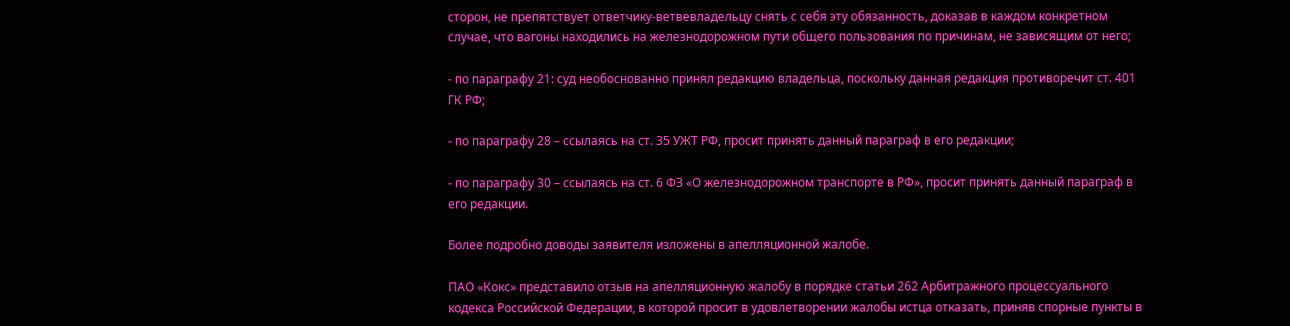сторон, не препятствует ответчику-ветвевладельцу снять с себя эту обязанность, доказав в каждом конкретном случае, что вагоны находились на железнодорожном пути общего пользования по причинам, не зависящим от него;

- по параграфу 21: суд необоснованно принял редакцию владельца, поскольку данная редакция противоречит ст. 401 ГК РФ;

- по параграфу 28 – ссылаясь на ст. 35 УЖТ РФ, просит принять данный параграф в его редакции;

- по параграфу 30 – ссылаясь на ст. 6 ФЗ «О железнодорожном транспорте в РФ», просит принять данный параграф в его редакции.

Более подробно доводы заявителя изложены в апелляционной жалобе.

ПАО «Кокс» представило отзыв на апелляционную жалобу в порядке статьи 262 Арбитражного процессуального кодекса Российской Федерации, в которой просит в удовлетворении жалобы истца отказать, приняв спорные пункты в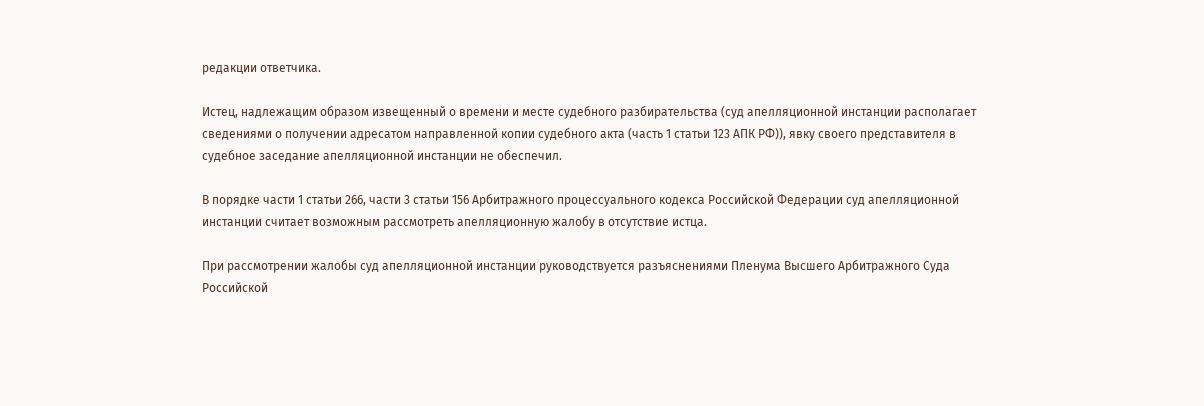редакции ответчика.

Истец, надлежащим образом извещенный о времени и месте судебного разбирательства (суд апелляционной инстанции располагает сведениями о получении адресатом направленной копии судебного акта (часть 1 статьи 123 АПК РФ)), явку своего представителя в судебное заседание апелляционной инстанции не обеспечил.

В порядке части 1 статьи 266, части 3 статьи 156 Арбитражного процессуального кодекса Российской Федерации суд апелляционной инстанции считает возможным рассмотреть апелляционную жалобу в отсутствие истца.

При рассмотрении жалобы суд апелляционной инстанции руководствуется разъяснениями Пленума Высшего Арбитражного Суда Российской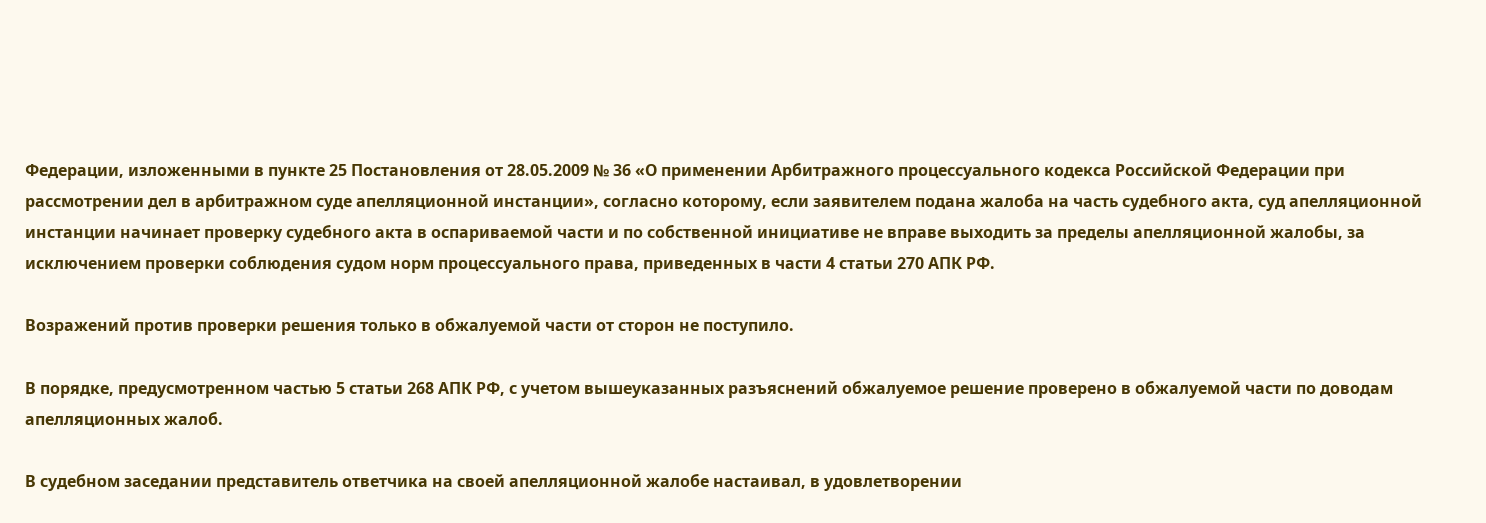Федерации, изложенными в пункте 25 Постановления от 28.05.2009 № 36 «О применении Арбитражного процессуального кодекса Российской Федерации при рассмотрении дел в арбитражном суде апелляционной инстанции», согласно которому, если заявителем подана жалоба на часть судебного акта, суд апелляционной инстанции начинает проверку судебного акта в оспариваемой части и по собственной инициативе не вправе выходить за пределы апелляционной жалобы, за исключением проверки соблюдения судом норм процессуального права, приведенных в части 4 статьи 270 АПК РФ.

Возражений против проверки решения только в обжалуемой части от сторон не поступило.

В порядке, предусмотренном частью 5 статьи 268 АПК РФ, с учетом вышеуказанных разъяснений обжалуемое решение проверено в обжалуемой части по доводам апелляционных жалоб.

В судебном заседании представитель ответчика на своей апелляционной жалобе настаивал, в удовлетворении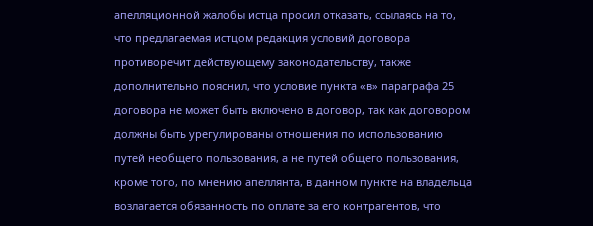апелляционной жалобы истца просил отказать, ссылаясь на то, что предлагаемая истцом редакция условий договора противоречит действующему законодательству, также дополнительно пояснил, что условие пункта «в» параграфа 25 договора не может быть включено в договор, так как договором должны быть урегулированы отношения по использованию путей необщего пользования, а не путей общего пользования, кроме того, по мнению апеллянта, в данном пункте на владельца возлагается обязанность по оплате за его контрагентов, что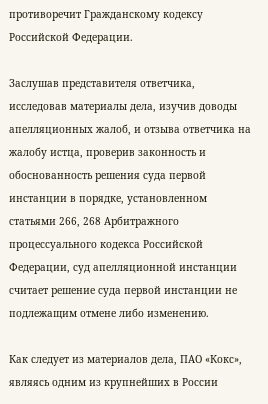противоречит Гражданскому кодексу Российской Федерации.

Заслушав представителя ответчика, исследовав материалы дела, изучив доводы апелляционных жалоб, и отзыва ответчика на жалобу истца, проверив законность и обоснованность решения суда первой инстанции в порядке, установленном статьями 266, 268 Арбитражного процессуального кодекса Российской Федерации, суд апелляционной инстанции считает решение суда первой инстанции не подлежащим отмене либо изменению.

Как следует из материалов дела, ПАО «Кокс», являясь одним из крупнейших в России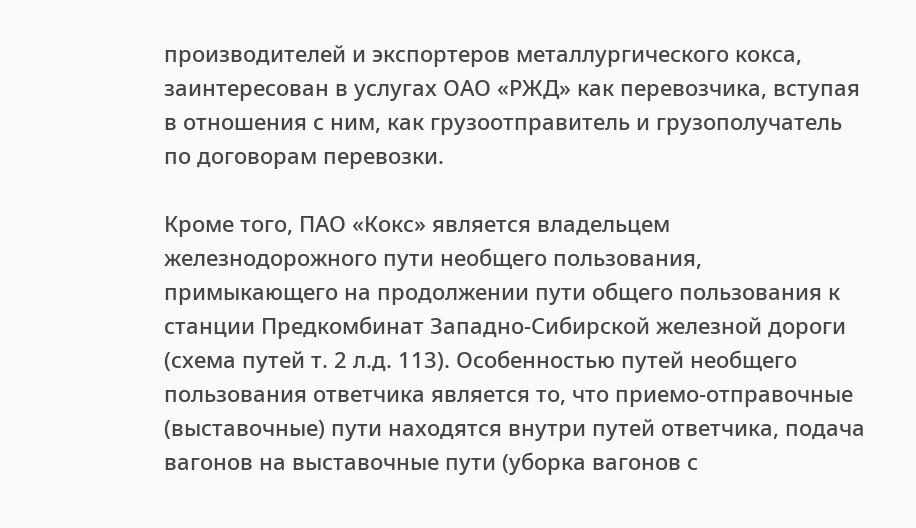производителей и экспортеров металлургического кокса, заинтересован в услугах ОАО «РЖД» как перевозчика, вступая в отношения с ним, как грузоотправитель и грузополучатель по договорам перевозки.

Кроме того, ПАО «Кокс» является владельцем железнодорожного пути необщего пользования, примыкающего на продолжении пути общего пользования к станции Предкомбинат Западно-Сибирской железной дороги (схема путей т. 2 л.д. 113). Особенностью путей необщего пользования ответчика является то, что приемо-отправочные (выставочные) пути находятся внутри путей ответчика, подача вагонов на выставочные пути (уборка вагонов с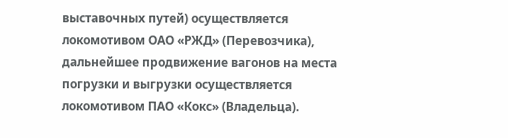выставочных путей) осуществляется локомотивом ОАО «РЖД» (Перевозчика), дальнейшее продвижение вагонов на места погрузки и выгрузки осуществляется локомотивом ПАО «Кокс» (Владельца).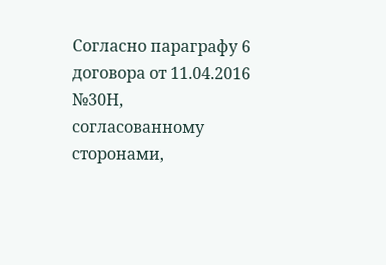Согласно параграфу 6 договора от 11.04.2016 №30Н, согласованному сторонами,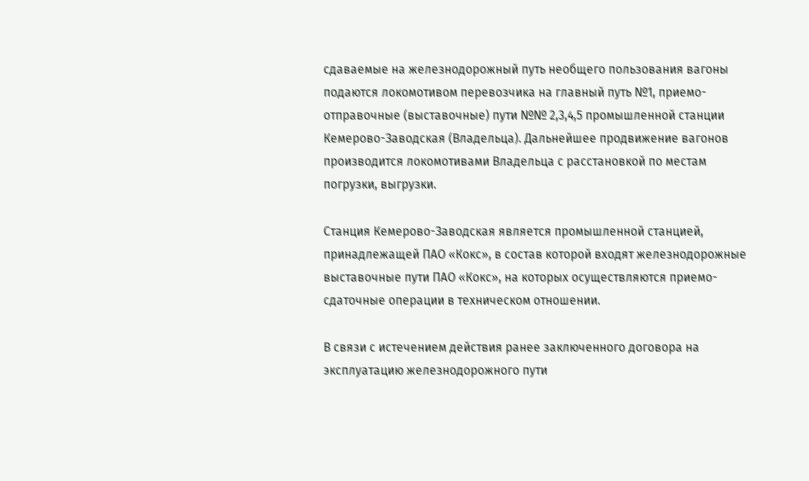сдаваемые на железнодорожный путь необщего пользования вагоны подаются локомотивом перевозчика на главный путь №1, приемо-отправочные (выставочные) пути №№ 2,3,4,5 промышленной станции Кемерово-Заводская (Владельца). Дальнейшее продвижение вагонов производится локомотивами Владельца с расстановкой по местам погрузки, выгрузки.

Станция Кемерово-Заводская является промышленной станцией, принадлежащей ПАО «Кокс», в состав которой входят железнодорожные выставочные пути ПАО «Кокс», на которых осуществляются приемо-сдаточные операции в техническом отношении.

В связи с истечением действия ранее заключенного договора на эксплуатацию железнодорожного пути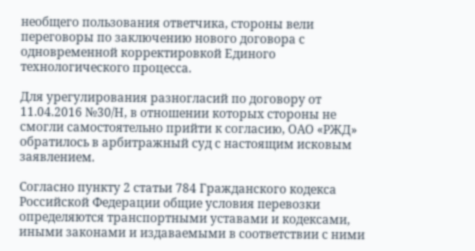необщего пользования ответчика, стороны вели переговоры по заключению нового договора с одновременной корректировкой Единого технологического процесса.

Для урегулирования разногласий по договору от 11.04.2016 №30/Н, в отношении которых стороны не смогли самостоятельно прийти к согласию, ОАО «РЖД» обратилось в арбитражный суд с настоящим исковым заявлением.

Согласно пункту 2 статьи 784 Гражданского кодекса Российской Федерации общие условия перевозки определяются транспортными уставами и кодексами, иными законами и издаваемыми в соответствии с ними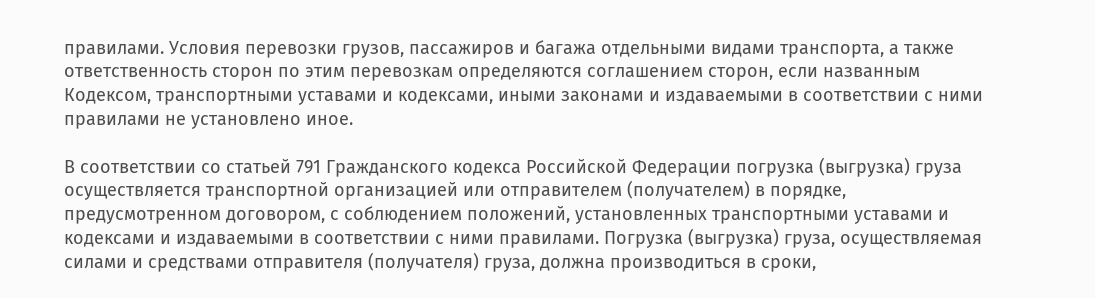правилами. Условия перевозки грузов, пассажиров и багажа отдельными видами транспорта, а также ответственность сторон по этим перевозкам определяются соглашением сторон, если названным Кодексом, транспортными уставами и кодексами, иными законами и издаваемыми в соответствии с ними правилами не установлено иное.

В соответствии со статьей 791 Гражданского кодекса Российской Федерации погрузка (выгрузка) груза осуществляется транспортной организацией или отправителем (получателем) в порядке, предусмотренном договором, с соблюдением положений, установленных транспортными уставами и кодексами и издаваемыми в соответствии с ними правилами. Погрузка (выгрузка) груза, осуществляемая силами и средствами отправителя (получателя) груза, должна производиться в сроки,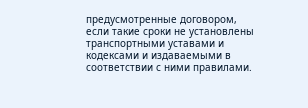предусмотренные договором, если такие сроки не установлены транспортными уставами и кодексами и издаваемыми в соответствии с ними правилами.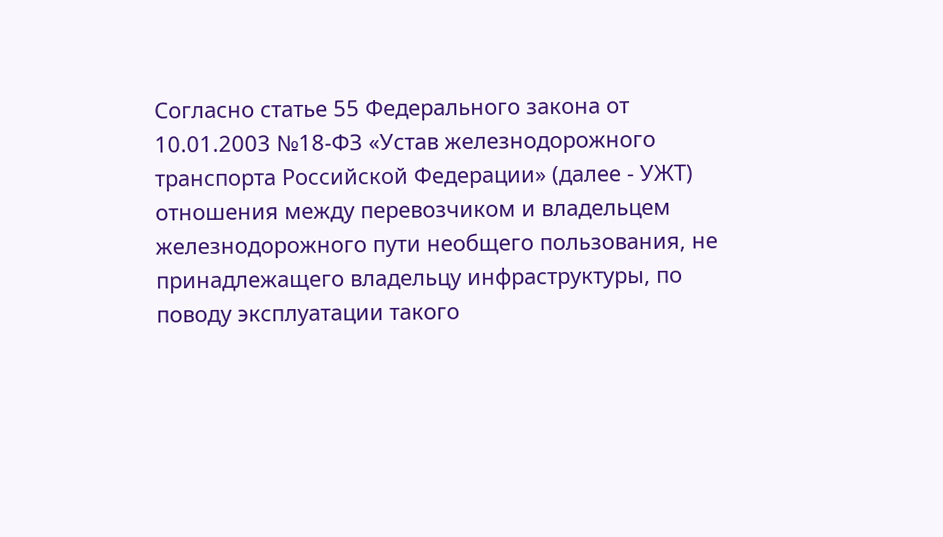Согласно статье 55 Федерального закона от 10.01.2003 №18-ФЗ «Устав железнодорожного транспорта Российской Федерации» (далее - УЖТ) отношения между перевозчиком и владельцем железнодорожного пути необщего пользования, не принадлежащего владельцу инфраструктуры, по поводу эксплуатации такого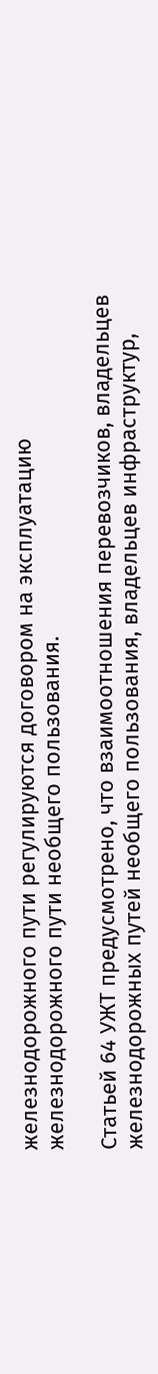железнодорожного пути регулируются договором на эксплуатацию железнодорожного пути необщего пользования.

Статьей 64 УЖТ предусмотрено, что взаимоотношения перевозчиков, владельцев железнодорожных путей необщего пользования, владельцев инфраструктур,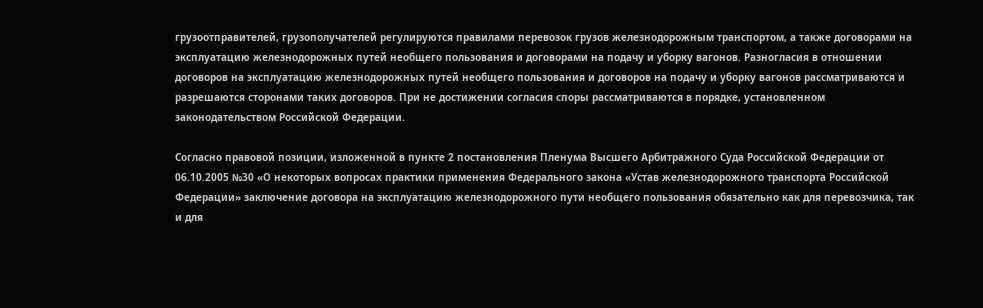грузоотправителей, грузополучателей регулируются правилами перевозок грузов железнодорожным транспортом, а также договорами на эксплуатацию железнодорожных путей необщего пользования и договорами на подачу и уборку вагонов. Разногласия в отношении договоров на эксплуатацию железнодорожных путей необщего пользования и договоров на подачу и уборку вагонов рассматриваются и разрешаются сторонами таких договоров. При не достижении согласия споры рассматриваются в порядке, установленном законодательством Российской Федерации.

Согласно правовой позиции, изложенной в пункте 2 постановления Пленума Высшего Арбитражного Суда Российской Федерации от 06.10.2005 №30 «О некоторых вопросах практики применения Федерального закона «Устав железнодорожного транспорта Российской Федерации» заключение договора на эксплуатацию железнодорожного пути необщего пользования обязательно как для перевозчика, так и для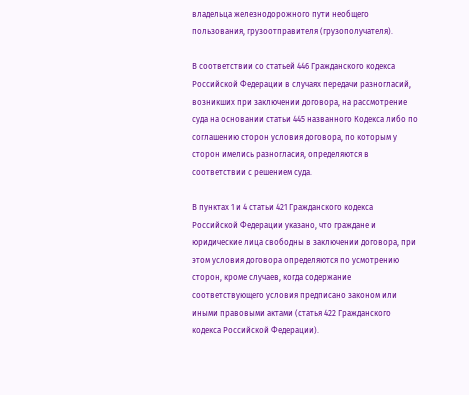владельца железнодорожного пути необщего пользования, грузоотправителя (грузополучателя).

В соответствии со статьей 446 Гражданского кодекса Российской Федерации в случаях передачи разногласий, возникших при заключении договора, на рассмотрение суда на основании статьи 445 названного Кодекса либо по соглашению сторон условия договора, по которым у сторон имелись разногласия, определяются в соответствии с решением суда.

В пунктах 1 и 4 статьи 421 Гражданского кодекса Российской Федерации указано, что граждане и юридические лица свободны в заключении договора, при этом условия договора определяются по усмотрению сторон, кроме случаев, когда содержание соответствующего условия предписано законом или иными правовыми актами (статья 422 Гражданского кодекса Российской Федерации).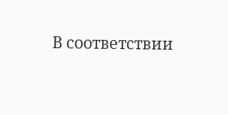В соответствии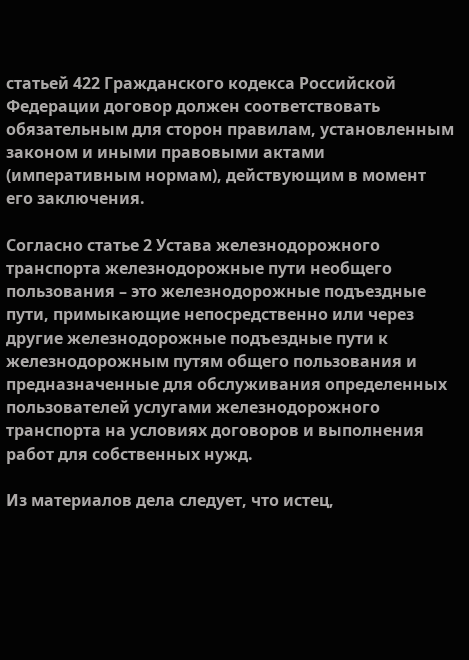статьей 422 Гражданского кодекса Российской Федерации договор должен соответствовать обязательным для сторон правилам, установленным законом и иными правовыми актами (императивным нормам), действующим в момент его заключения.

Согласно статье 2 Устава железнодорожного транспорта железнодорожные пути необщего пользования – это железнодорожные подъездные пути, примыкающие непосредственно или через другие железнодорожные подъездные пути к железнодорожным путям общего пользования и предназначенные для обслуживания определенных пользователей услугами железнодорожного транспорта на условиях договоров и выполнения работ для собственных нужд.

Из материалов дела следует, что истец,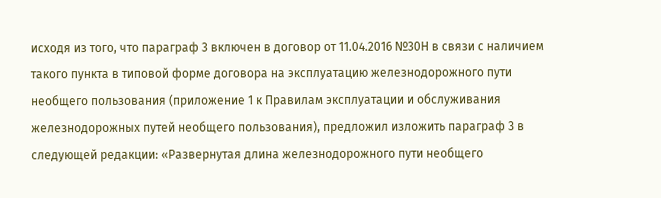исходя из того, что параграф 3 включен в договор от 11.04.2016 №30Н в связи с наличием такого пункта в типовой форме договора на эксплуатацию железнодорожного пути необщего пользования (приложение 1 к Правилам эксплуатации и обслуживания железнодорожных путей необщего пользования), предложил изложить параграф 3 в следующей редакции: «Развернутая длина железнодорожного пути необщего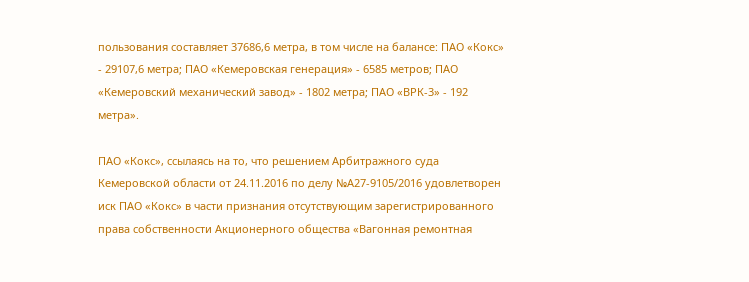пользования составляет 37686,6 метра, в том числе на балансе: ПАО «Кокс» - 29107,6 метра; ПАО «Кемеровская генерация» - 6585 метров; ПАО «Кемеровский механический завод» - 1802 метра; ПАО «ВРК-3» - 192 метра».

ПАО «Кокс», ссылаясь на то, что решением Арбитражного суда Кемеровской области от 24.11.2016 по делу №А27-9105/2016 удовлетворен иск ПАО «Кокс» в части признания отсутствующим зарегистрированного права собственности Акционерного общества «Вагонная ремонтная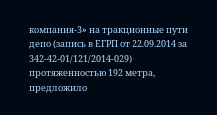компания-3» на тракционные пути депо (запись в ЕГРП от 22.09.2014 за 342-42-01/121/2014-029) протяженностью 192 метра, предложило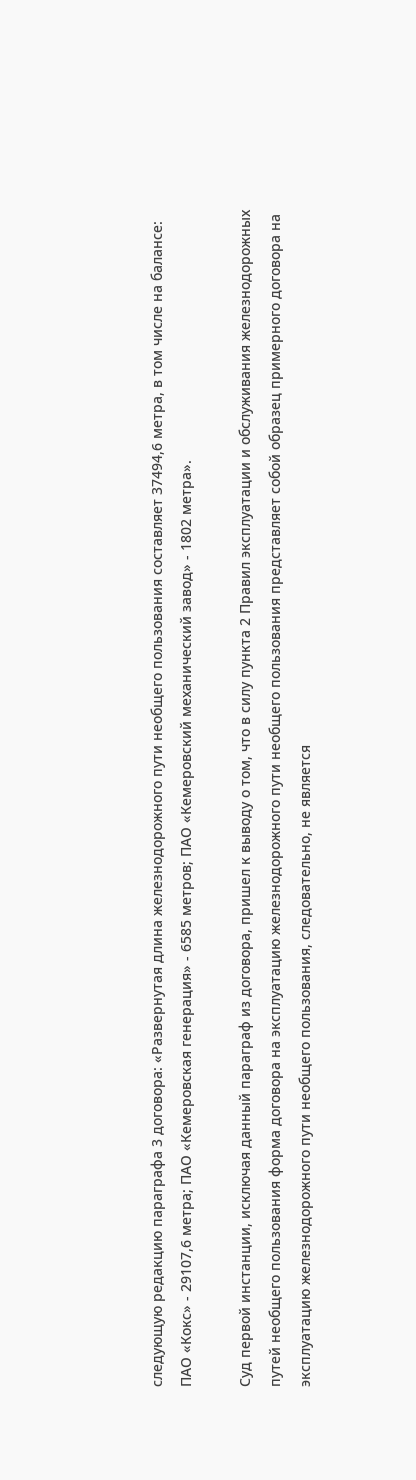следующую редакцию параграфа 3 договора: «Развернутая длина железнодорожного пути необщего пользования составляет 37494,6 метра, в том числе на балансе: ПАО «Кокс» - 29107,6 метра; ПАО «Кемеровская генерация» - 6585 метров; ПАО «Кемеровский механический завод» - 1802 метра».

Суд первой инстанции, исключая данный параграф из договора, пришел к выводу о том, что в силу пункта 2 Правил эксплуатации и обслуживания железнодорожных путей необщего пользования форма договора на эксплуатацию железнодорожного пути необщего пользования представляет собой образец примерного договора на эксплуатацию железнодорожного пути необщего пользования, следовательно, не является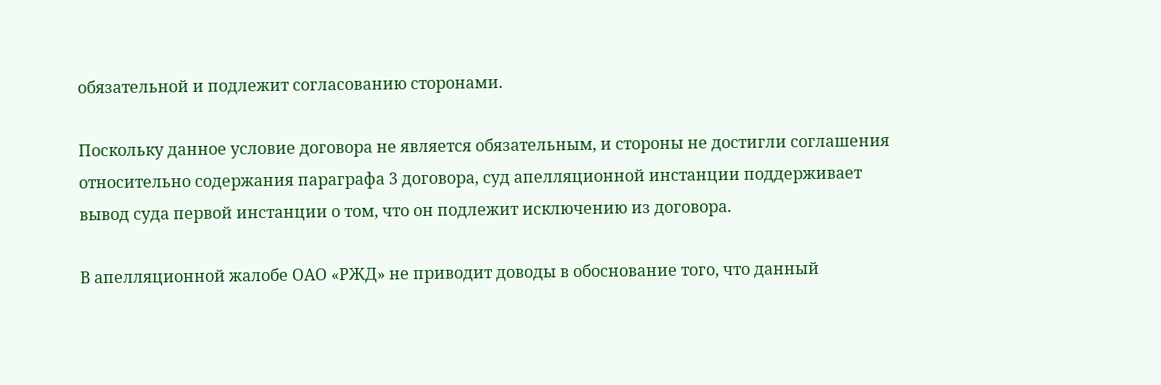обязательной и подлежит согласованию сторонами.

Поскольку данное условие договора не является обязательным, и стороны не достигли соглашения относительно содержания параграфа 3 договора, суд апелляционной инстанции поддерживает вывод суда первой инстанции о том, что он подлежит исключению из договора.

В апелляционной жалобе ОАО «РЖД» не приводит доводы в обоснование того, что данный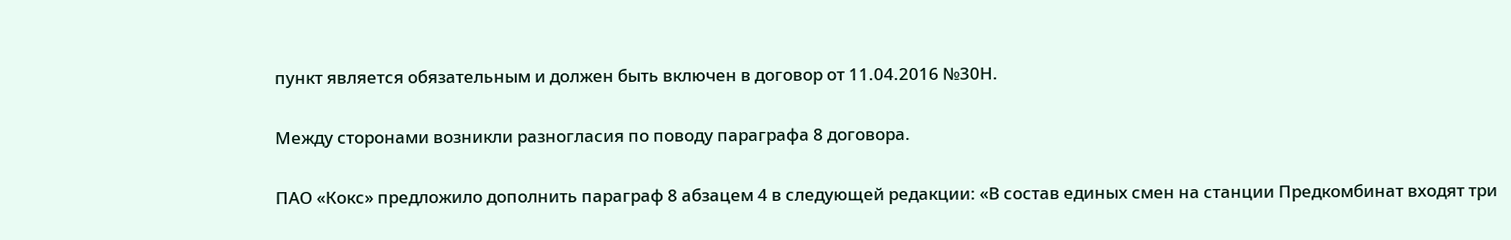пункт является обязательным и должен быть включен в договор от 11.04.2016 №30Н.

Между сторонами возникли разногласия по поводу параграфа 8 договора.

ПАО «Кокс» предложило дополнить параграф 8 абзацем 4 в следующей редакции: «В состав единых смен на станции Предкомбинат входят три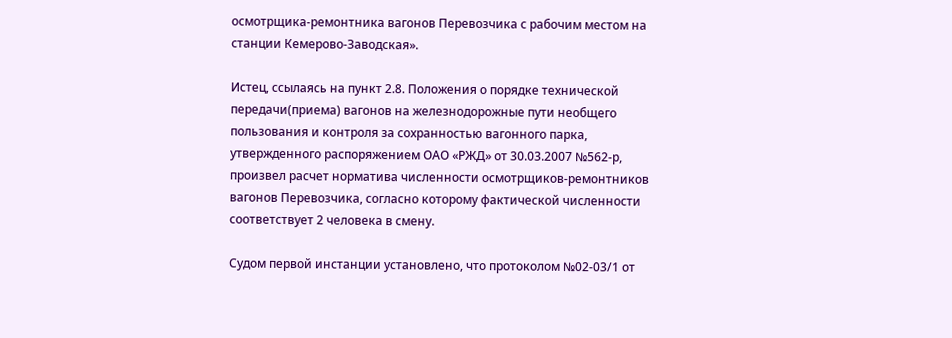осмотрщика-ремонтника вагонов Перевозчика с рабочим местом на станции Кемерово-Заводская».

Истец, ссылаясь на пункт 2.8. Положения о порядке технической передачи(приема) вагонов на железнодорожные пути необщего пользования и контроля за сохранностью вагонного парка, утвержденного распоряжением ОАО «РЖД» от 30.03.2007 №562-р, произвел расчет норматива численности осмотрщиков-ремонтников вагонов Перевозчика, согласно которому фактической численности соответствует 2 человека в смену.

Судом первой инстанции установлено, что протоколом №02-03/1 от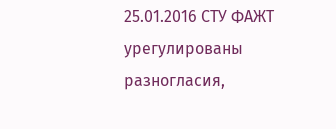25.01.2016 СТУ ФАЖТ урегулированы разногласия,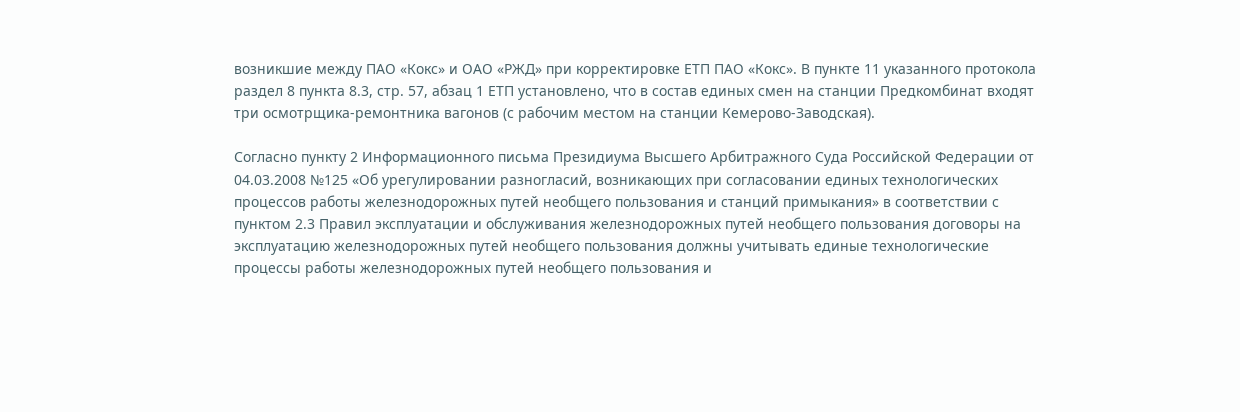возникшие между ПАО «Кокс» и ОАО «РЖД» при корректировке ЕТП ПАО «Кокс». В пункте 11 указанного протокола раздел 8 пункта 8.3, стр. 57, абзац 1 ЕТП установлено, что в состав единых смен на станции Предкомбинат входят три осмотрщика-ремонтника вагонов (с рабочим местом на станции Кемерово-Заводская).

Согласно пункту 2 Информационного письма Президиума Высшего Арбитражного Суда Российской Федерации от 04.03.2008 №125 «Об урегулировании разногласий, возникающих при согласовании единых технологических процессов работы железнодорожных путей необщего пользования и станций примыкания» в соответствии с пунктом 2.3 Правил эксплуатации и обслуживания железнодорожных путей необщего пользования договоры на эксплуатацию железнодорожных путей необщего пользования должны учитывать единые технологические процессы работы железнодорожных путей необщего пользования и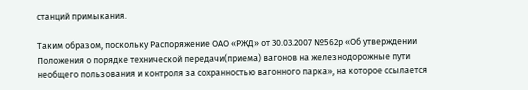станций примыкания.

Таким образом, поскольку Распоряжение ОАО «РЖД» от 30.03.2007 №562р «Об утверждении Положения о порядке технической передачи(приема) вагонов на железнодорожные пути необщего пользования и контроля за сохранностью вагонного парка», на которое ссылается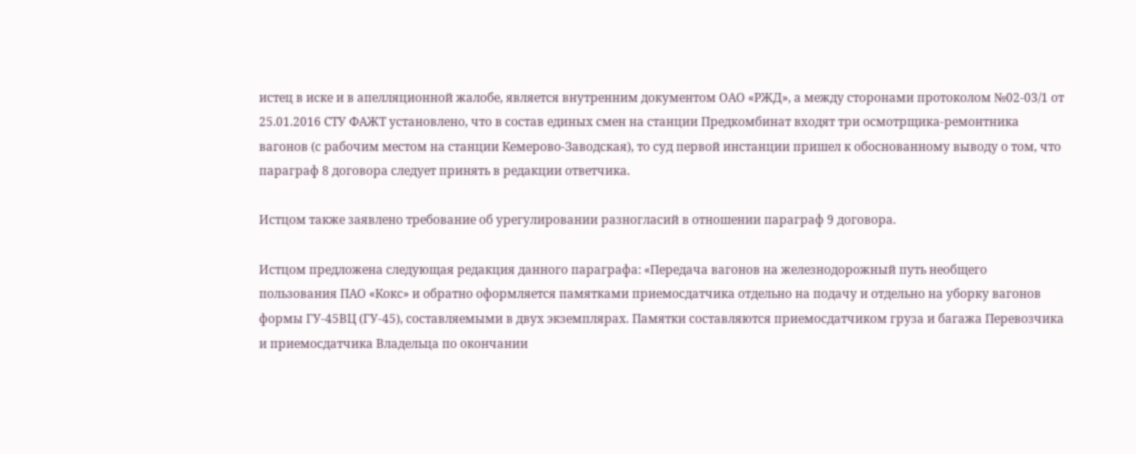истец в иске и в апелляционной жалобе, является внутренним документом ОАО «РЖД», а между сторонами протоколом №02-03/1 от 25.01.2016 СТУ ФАЖТ установлено, что в состав единых смен на станции Предкомбинат входят три осмотрщика-ремонтника вагонов (с рабочим местом на станции Кемерово-Заводская), то суд первой инстанции пришел к обоснованному выводу о том, что параграф 8 договора следует принять в редакции ответчика.

Истцом также заявлено требование об урегулировании разногласий в отношении параграф 9 договора.

Истцом предложена следующая редакция данного параграфа: «Передача вагонов на железнодорожный путь необщего пользования ПАО «Кокс» и обратно оформляется памятками приемосдатчика отдельно на подачу и отдельно на уборку вагонов формы ГУ-45ВЦ (ГУ-45), составляемыми в двух экземплярах. Памятки составляются приемосдатчиком груза и багажа Перевозчика и приемосдатчика Владельца по окончании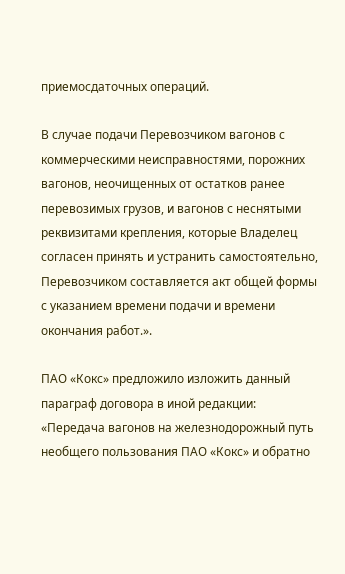приемосдаточных операций.

В случае подачи Перевозчиком вагонов с коммерческими неисправностями, порожних вагонов, неочищенных от остатков ранее перевозимых грузов, и вагонов с неснятыми реквизитами крепления, которые Владелец согласен принять и устранить самостоятельно, Перевозчиком составляется акт общей формы с указанием времени подачи и времени окончания работ.».

ПАО «Кокс» предложило изложить данный параграф договора в иной редакции: «Передача вагонов на железнодорожный путь необщего пользования ПАО «Кокс» и обратно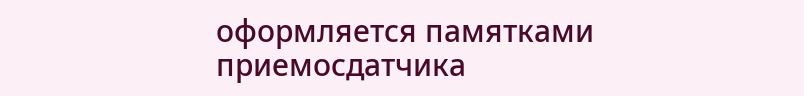оформляется памятками приемосдатчика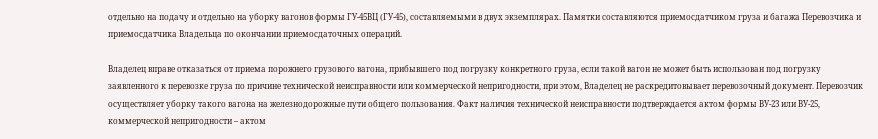отдельно на подачу и отдельно на уборку вагонов формы ГУ-45ВЦ (ГУ-45), составляемыми в двух экземплярах. Памятки составляются приемосдатчиком груза и багажа Перевозчика и приемосдатчика Владельца по окончании приемосдаточных операций.

Владелец вправе отказаться от приема порожнего грузового вагона, прибывшего под погрузку конкретного груза, если такой вагон не может быть использован под погрузку заявленного к перевозке груза по причине технической неисправности или коммерческой непригодности, при этом, Владелец не раскредитовывает перевозочный документ. Перевозчик осуществляет уборку такого вагона на железнодорожные пути общего пользования. Факт наличия технической неисправности подтверждается актом формы ВУ-23 или ВУ-25, коммерческой непригодности – актом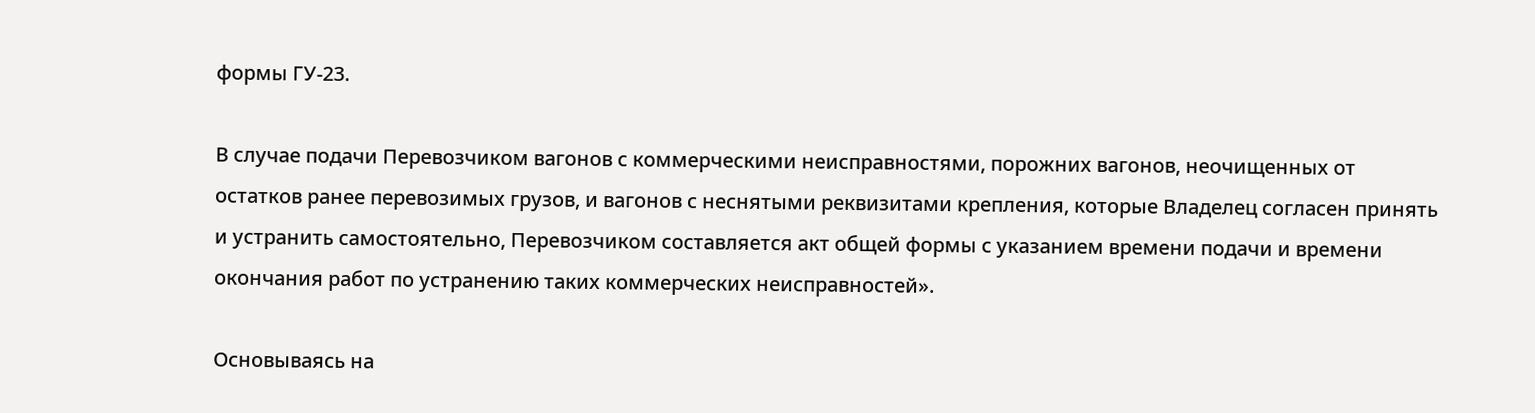формы ГУ-23.

В случае подачи Перевозчиком вагонов с коммерческими неисправностями, порожних вагонов, неочищенных от остатков ранее перевозимых грузов, и вагонов с неснятыми реквизитами крепления, которые Владелец согласен принять и устранить самостоятельно, Перевозчиком составляется акт общей формы с указанием времени подачи и времени окончания работ по устранению таких коммерческих неисправностей».

Основываясь на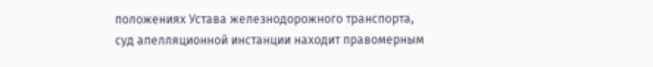положениях Устава железнодорожного транспорта, суд апелляционной инстанции находит правомерным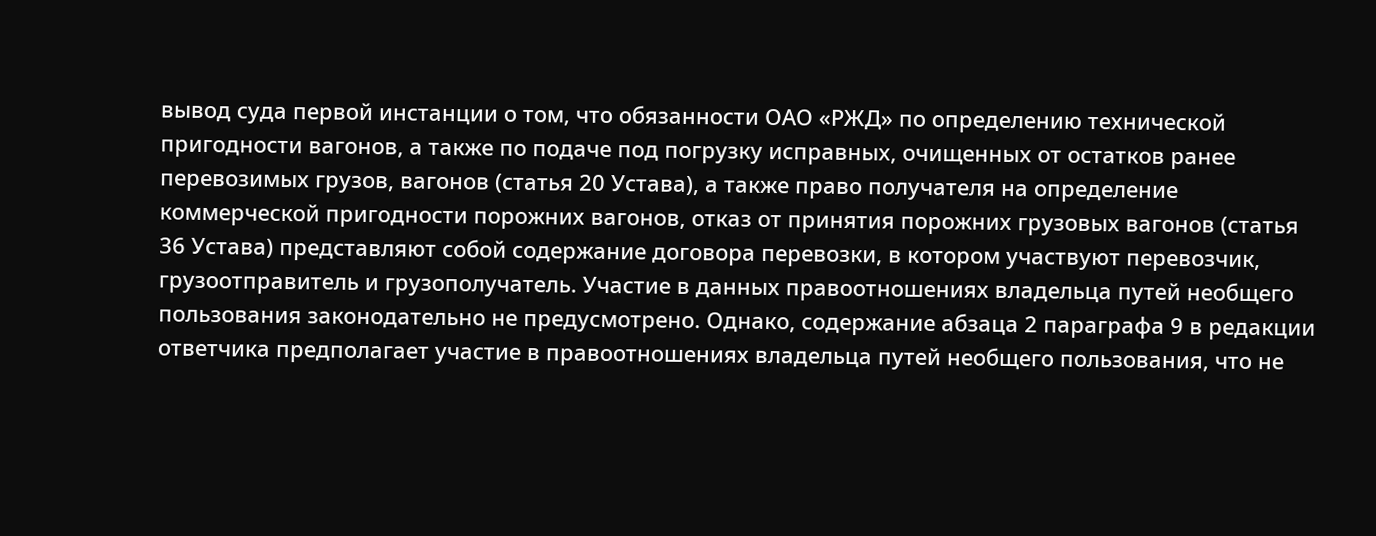вывод суда первой инстанции о том, что обязанности ОАО «РЖД» по определению технической пригодности вагонов, а также по подаче под погрузку исправных, очищенных от остатков ранее перевозимых грузов, вагонов (статья 20 Устава), а также право получателя на определение коммерческой пригодности порожних вагонов, отказ от принятия порожних грузовых вагонов (статья 36 Устава) представляют собой содержание договора перевозки, в котором участвуют перевозчик, грузоотправитель и грузополучатель. Участие в данных правоотношениях владельца путей необщего пользования законодательно не предусмотрено. Однако, содержание абзаца 2 параграфа 9 в редакции ответчика предполагает участие в правоотношениях владельца путей необщего пользования, что не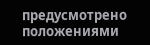предусмотрено положениями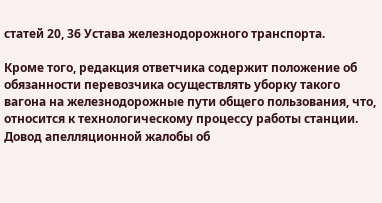статей 20, 36 Устава железнодорожного транспорта.

Кроме того, редакция ответчика содержит положение об обязанности перевозчика осуществлять уборку такого вагона на железнодорожные пути общего пользования, что, относится к технологическому процессу работы станции. Довод апелляционной жалобы об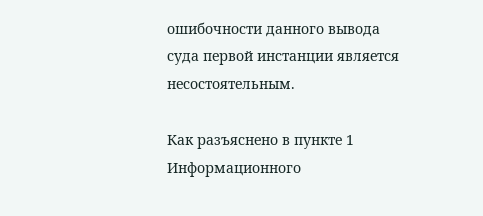ошибочности данного вывода суда первой инстанции является несостоятельным.

Как разъяснено в пункте 1 Информационного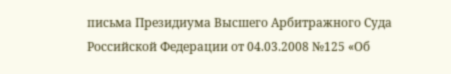письма Президиума Высшего Арбитражного Суда Российской Федерации от 04.03.2008 №125 «Об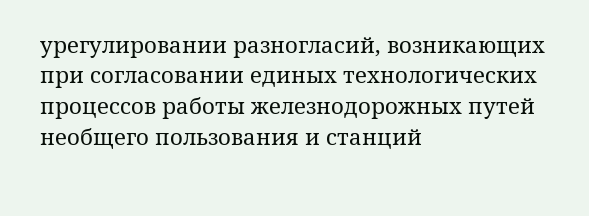урегулировании разногласий, возникающих при согласовании единых технологических процессов работы железнодорожных путей необщего пользования и станций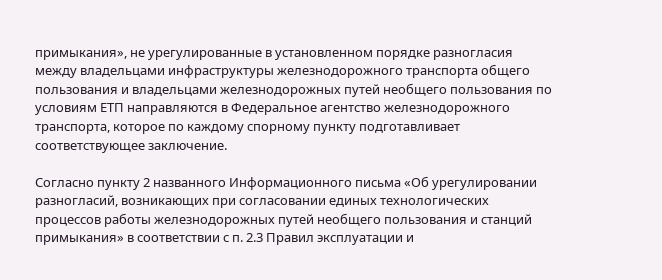примыкания», не урегулированные в установленном порядке разногласия между владельцами инфраструктуры железнодорожного транспорта общего пользования и владельцами железнодорожных путей необщего пользования по условиям ЕТП направляются в Федеральное агентство железнодорожного транспорта, которое по каждому спорному пункту подготавливает соответствующее заключение.

Согласно пункту 2 названного Информационного письма «Об урегулировании разногласий, возникающих при согласовании единых технологических процессов работы железнодорожных путей необщего пользования и станций примыкания» в соответствии с п. 2.3 Правил эксплуатации и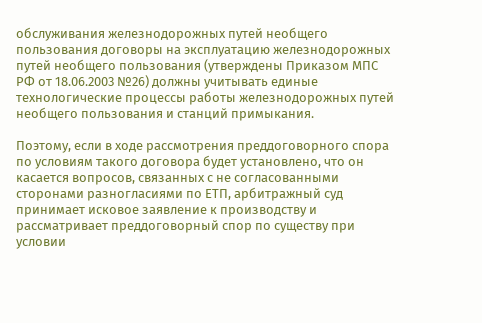обслуживания железнодорожных путей необщего пользования договоры на эксплуатацию железнодорожных путей необщего пользования (утверждены Приказом МПС РФ от 18.06.2003 №26) должны учитывать единые технологические процессы работы железнодорожных путей необщего пользования и станций примыкания.

Поэтому, если в ходе рассмотрения преддоговорного спора по условиям такого договора будет установлено, что он касается вопросов, связанных с не согласованными сторонами разногласиями по ЕТП, арбитражный суд принимает исковое заявление к производству и рассматривает преддоговорный спор по существу при условии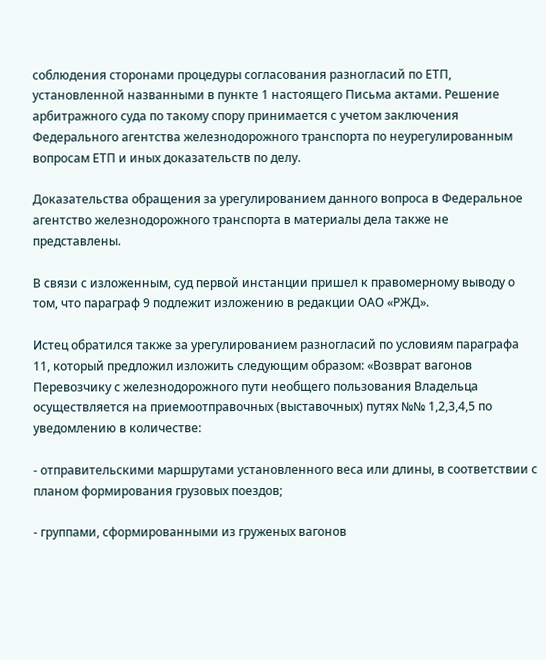соблюдения сторонами процедуры согласования разногласий по ЕТП, установленной названными в пункте 1 настоящего Письма актами. Решение арбитражного суда по такому спору принимается с учетом заключения Федерального агентства железнодорожного транспорта по неурегулированным вопросам ЕТП и иных доказательств по делу.

Доказательства обращения за урегулированием данного вопроса в Федеральное агентство железнодорожного транспорта в материалы дела также не представлены.

В связи с изложенным, суд первой инстанции пришел к правомерному выводу о том, что параграф 9 подлежит изложению в редакции ОАО «РЖД».

Истец обратился также за урегулированием разногласий по условиям параграфа 11, который предложил изложить следующим образом: «Возврат вагонов Перевозчику с железнодорожного пути необщего пользования Владельца осуществляется на приемоотправочных (выставочных) путях №№ 1,2,3,4,5 по уведомлению в количестве:

- отправительскими маршрутами установленного веса или длины, в соответствии с планом формирования грузовых поездов;

- группами, сформированными из груженых вагонов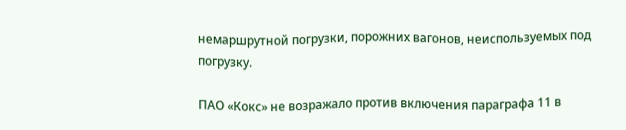немаршрутной погрузки, порожних вагонов, неиспользуемых под погрузку.

ПАО «Кокс» не возражало против включения параграфа 11 в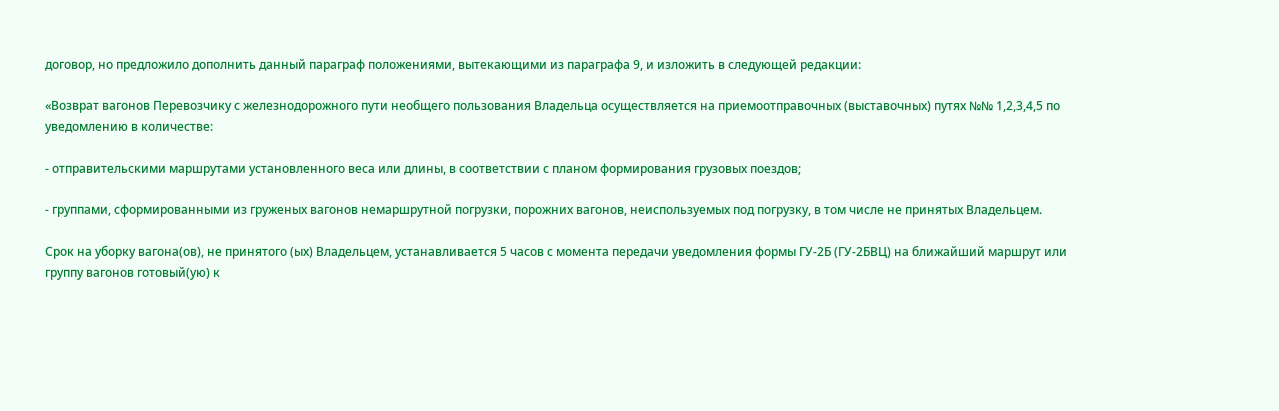договор, но предложило дополнить данный параграф положениями, вытекающими из параграфа 9, и изложить в следующей редакции:

«Возврат вагонов Перевозчику с железнодорожного пути необщего пользования Владельца осуществляется на приемоотправочных (выставочных) путях №№ 1,2,3,4,5 по уведомлению в количестве:

- отправительскими маршрутами установленного веса или длины, в соответствии с планом формирования грузовых поездов;

- группами, сформированными из груженых вагонов немаршрутной погрузки, порожних вагонов, неиспользуемых под погрузку, в том числе не принятых Владельцем.

Срок на уборку вагона(ов), не принятого (ых) Владельцем, устанавливается 5 часов с момента передачи уведомления формы ГУ-2Б (ГУ-2БВЦ) на ближайший маршрут или группу вагонов готовый(ую) к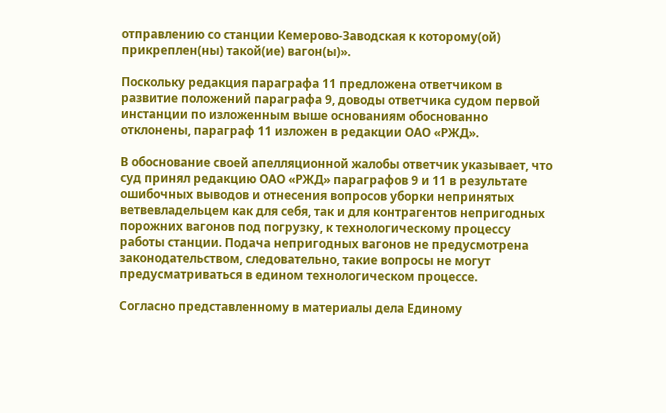отправлению со станции Кемерово-Заводская к которому(ой) прикреплен(ны) такой(ие) вагон(ы)».

Поскольку редакция параграфа 11 предложена ответчиком в развитие положений параграфа 9, доводы ответчика судом первой инстанции по изложенным выше основаниям обоснованно отклонены, параграф 11 изложен в редакции ОАО «РЖД».

В обоснование своей апелляционной жалобы ответчик указывает, что суд принял редакцию ОАО «РЖД» параграфов 9 и 11 в результате ошибочных выводов и отнесения вопросов уборки непринятых ветвевладельцем как для себя, так и для контрагентов непригодных порожних вагонов под погрузку, к технологическому процессу работы станции. Подача непригодных вагонов не предусмотрена законодательством, следовательно, такие вопросы не могут предусматриваться в едином технологическом процессе.

Согласно представленному в материалы дела Единому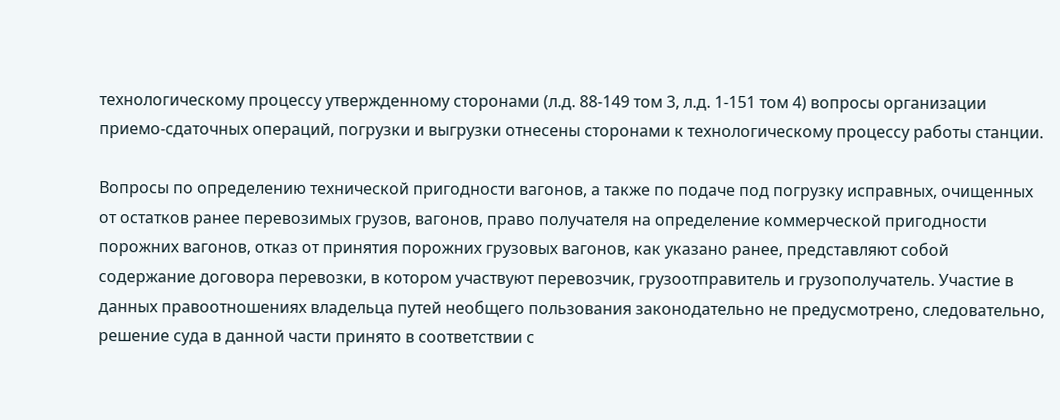технологическому процессу утвержденному сторонами (л.д. 88-149 том 3, л.д. 1-151 том 4) вопросы организации приемо-сдаточных операций, погрузки и выгрузки отнесены сторонами к технологическому процессу работы станции.

Вопросы по определению технической пригодности вагонов, а также по подаче под погрузку исправных, очищенных от остатков ранее перевозимых грузов, вагонов, право получателя на определение коммерческой пригодности порожних вагонов, отказ от принятия порожних грузовых вагонов, как указано ранее, представляют собой содержание договора перевозки, в котором участвуют перевозчик, грузоотправитель и грузополучатель. Участие в данных правоотношениях владельца путей необщего пользования законодательно не предусмотрено, следовательно, решение суда в данной части принято в соответствии с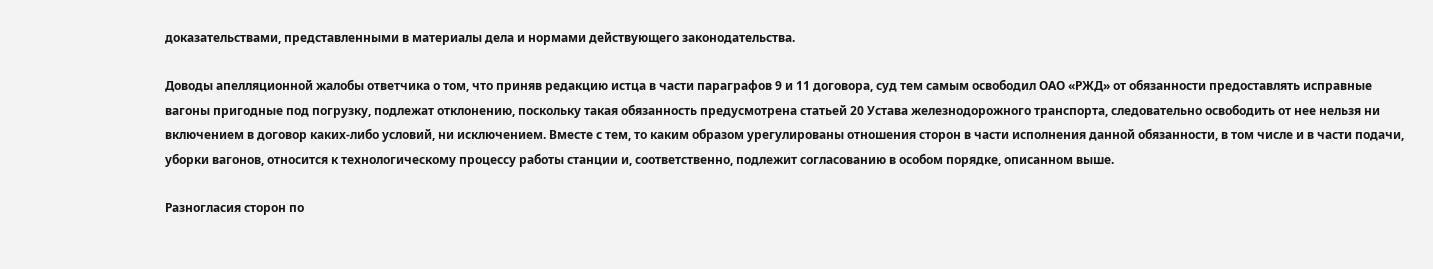доказательствами, представленными в материалы дела и нормами действующего законодательства.

Доводы апелляционной жалобы ответчика о том, что приняв редакцию истца в части параграфов 9 и 11 договора, суд тем самым освободил ОАО «РЖД» от обязанности предоставлять исправные вагоны пригодные под погрузку, подлежат отклонению, поскольку такая обязанность предусмотрена статьей 20 Устава железнодорожного транспорта, следовательно освободить от нее нельзя ни включением в договор каких-либо условий, ни исключением. Вместе с тем, то каким образом урегулированы отношения сторон в части исполнения данной обязанности, в том числе и в части подачи, уборки вагонов, относится к технологическому процессу работы станции и, соответственно, подлежит согласованию в особом порядке, описанном выше.

Разногласия сторон по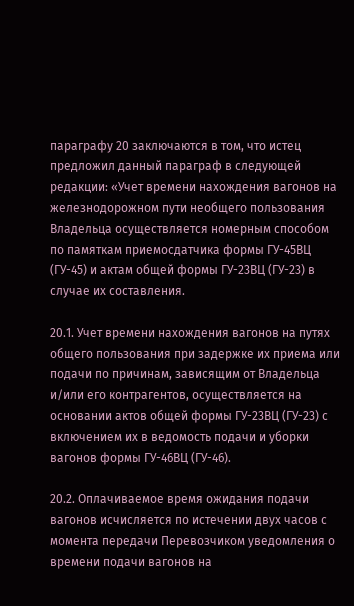параграфу 20 заключаются в том, что истец предложил данный параграф в следующей редакции: «Учет времени нахождения вагонов на железнодорожном пути необщего пользования Владельца осуществляется номерным способом по памяткам приемосдатчика формы ГУ-45ВЦ (ГУ-45) и актам общей формы ГУ-23ВЦ (ГУ-23) в случае их составления.

20.1. Учет времени нахождения вагонов на путях общего пользования при задержке их приема или подачи по причинам, зависящим от Владельца и/или его контрагентов, осуществляется на основании актов общей формы ГУ-23ВЦ (ГУ-23) с включением их в ведомость подачи и уборки вагонов формы ГУ-46ВЦ (ГУ-46).

20.2. Оплачиваемое время ожидания подачи вагонов исчисляется по истечении двух часов с момента передачи Перевозчиком уведомления о времени подачи вагонов на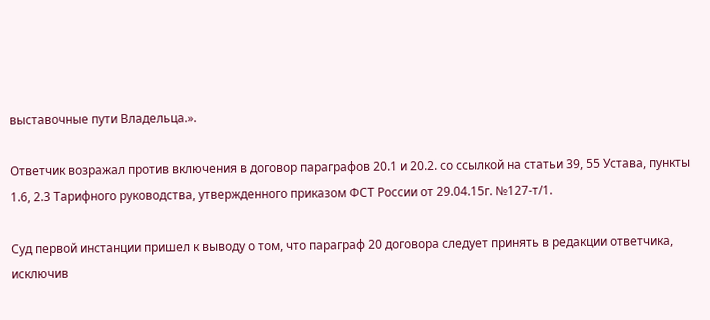выставочные пути Владельца.».

Ответчик возражал против включения в договор параграфов 20.1 и 20.2. со ссылкой на статьи 39, 55 Устава, пункты 1.6, 2.3 Тарифного руководства, утвержденного приказом ФСТ России от 29.04.15г. №127-т/1.

Суд первой инстанции пришел к выводу о том, что параграф 20 договора следует принять в редакции ответчика, исключив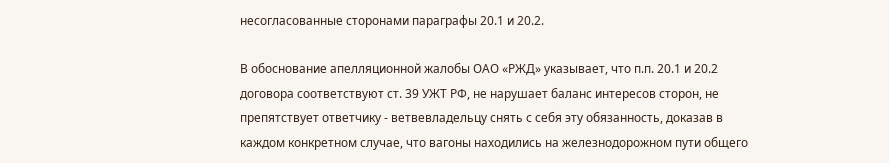несогласованные сторонами параграфы 20.1 и 20.2.

В обоснование апелляционной жалобы ОАО «РЖД» указывает, что п.п. 20.1 и 20.2 договора соответствуют ст. 39 УЖТ РФ, не нарушает баланс интересов сторон, не препятствует ответчику - ветвевладельцу снять с себя эту обязанность, доказав в каждом конкретном случае, что вагоны находились на железнодорожном пути общего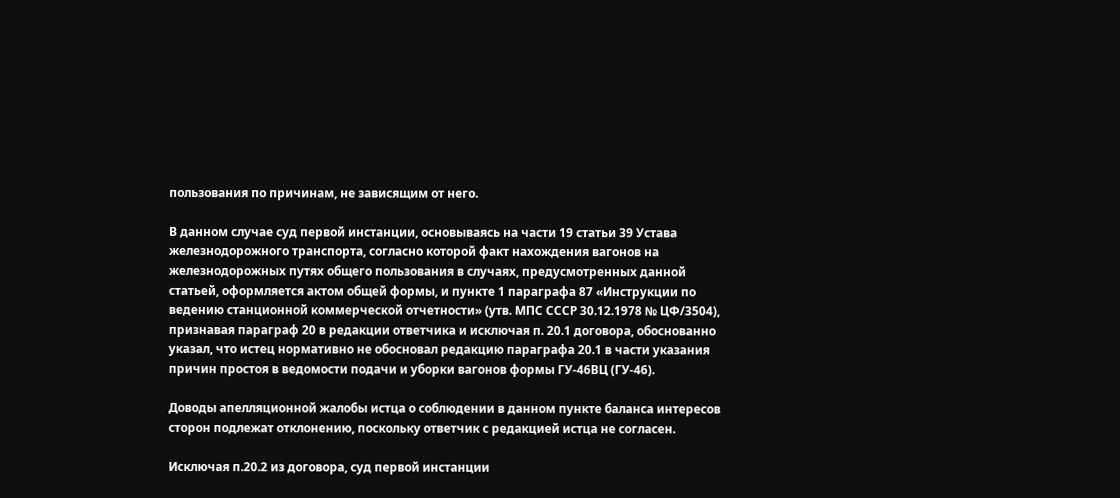пользования по причинам, не зависящим от него.

В данном случае суд первой инстанции, основываясь на части 19 статьи 39 Устава железнодорожного транспорта, согласно которой факт нахождения вагонов на железнодорожных путях общего пользования в случаях, предусмотренных данной статьей, оформляется актом общей формы, и пункте 1 параграфа 87 «Инструкции по ведению станционной коммерческой отчетности» (утв. МПС СССР 30.12.1978 № ЦФ/3504), признавая параграф 20 в редакции ответчика и исключая п. 20.1 договора, обоснованно указал, что истец нормативно не обосновал редакцию параграфа 20.1 в части указания причин простоя в ведомости подачи и уборки вагонов формы ГУ-46ВЦ (ГУ-46).

Доводы апелляционной жалобы истца о соблюдении в данном пункте баланса интересов сторон подлежат отклонению, поскольку ответчик с редакцией истца не согласен.

Исключая п.20.2 из договора, суд первой инстанции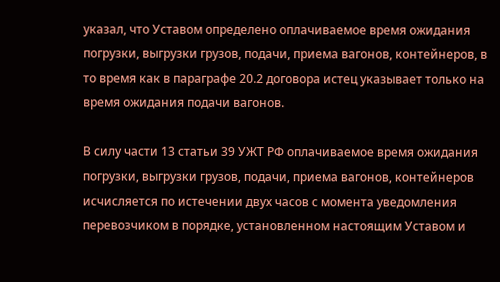указал, что Уставом определено оплачиваемое время ожидания погрузки, выгрузки грузов, подачи, приема вагонов, контейнеров, в то время как в параграфе 20.2 договора истец указывает только на время ожидания подачи вагонов.

В силу части 13 статьи 39 УЖТ РФ оплачиваемое время ожидания погрузки, выгрузки грузов, подачи, приема вагонов, контейнеров исчисляется по истечении двух часов с момента уведомления перевозчиком в порядке, установленном настоящим Уставом и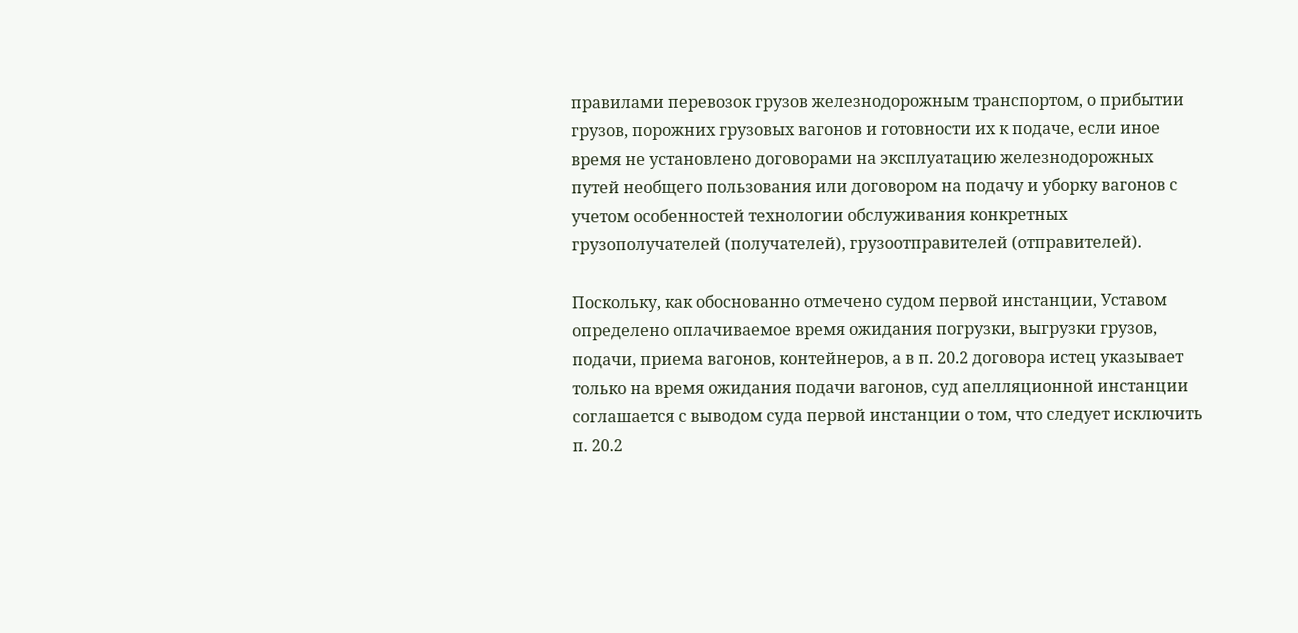правилами перевозок грузов железнодорожным транспортом, о прибытии грузов, порожних грузовых вагонов и готовности их к подаче, если иное время не установлено договорами на эксплуатацию железнодорожных путей необщего пользования или договором на подачу и уборку вагонов с учетом особенностей технологии обслуживания конкретных грузополучателей (получателей), грузоотправителей (отправителей).

Поскольку, как обоснованно отмечено судом первой инстанции, Уставом определено оплачиваемое время ожидания погрузки, выгрузки грузов, подачи, приема вагонов, контейнеров, а в п. 20.2 договора истец указывает только на время ожидания подачи вагонов, суд апелляционной инстанции соглашается с выводом суда первой инстанции о том, что следует исключить п. 20.2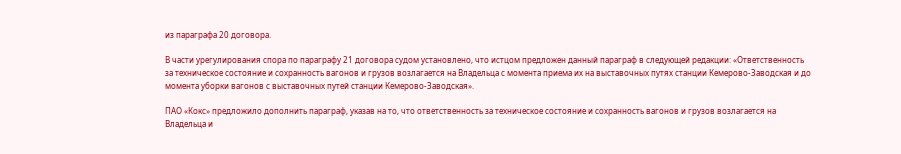из параграфа 20 договора.

В части урегулирования спора по параграфу 21 договора судом установлено, что истцом предложен данный параграф в следующей редакции: «Ответственность за техническое состояние и сохранность вагонов и грузов возлагается на Владельца с момента приема их на выставочных путях станции Кемерово-Заводская и до момента уборки вагонов с выставочных путей станции Кемерово-Заводская».

ПАО «Кокс» предложило дополнить параграф, указав на то, что ответственность за техническое состояние и сохранность вагонов и грузов возлагается на Владельца и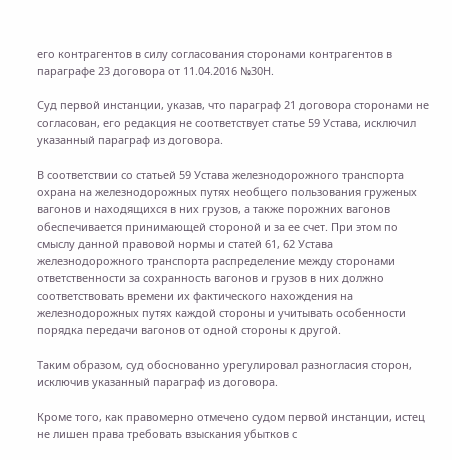его контрагентов в силу согласования сторонами контрагентов в параграфе 23 договора от 11.04.2016 №30Н.

Суд первой инстанции, указав, что параграф 21 договора сторонами не согласован, его редакция не соответствует статье 59 Устава, исключил указанный параграф из договора.

В соответствии со статьей 59 Устава железнодорожного транспорта охрана на железнодорожных путях необщего пользования груженых вагонов и находящихся в них грузов, а также порожних вагонов обеспечивается принимающей стороной и за ее счет. При этом по смыслу данной правовой нормы и статей 61, 62 Устава железнодорожного транспорта распределение между сторонами ответственности за сохранность вагонов и грузов в них должно соответствовать времени их фактического нахождения на железнодорожных путях каждой стороны и учитывать особенности порядка передачи вагонов от одной стороны к другой.

Таким образом, суд обоснованно урегулировал разногласия сторон, исключив указанный параграф из договора.

Кроме того, как правомерно отмечено судом первой инстанции, истец не лишен права требовать взыскания убытков с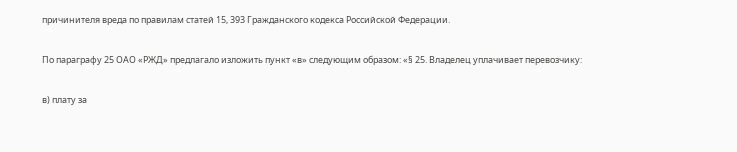причинителя вреда по правилам статей 15, 393 Гражданского кодекса Российской Федерации.

По параграфу 25 ОАО «РЖД» предлагало изложить пункт «в» следующим образом: «§ 25. Владелец уплачивает перевозчику:

в) плату за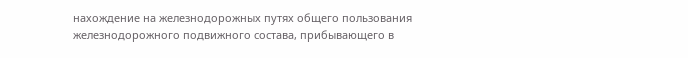нахождение на железнодорожных путях общего пользования железнодорожного подвижного состава, прибывающего в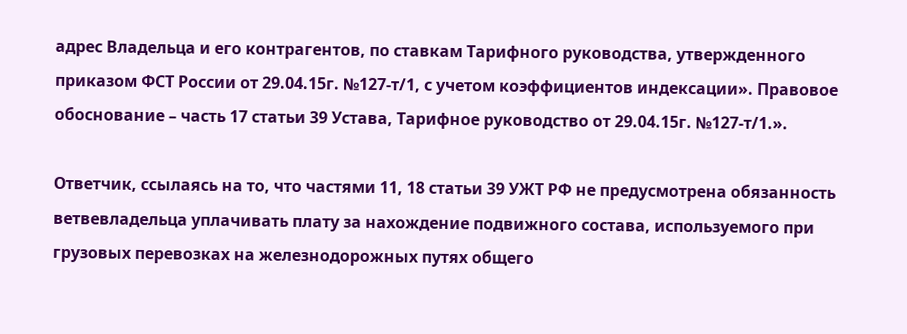адрес Владельца и его контрагентов, по ставкам Тарифного руководства, утвержденного приказом ФСТ России от 29.04.15г. №127-т/1, с учетом коэффициентов индексации». Правовое обоснование – часть 17 статьи 39 Устава, Тарифное руководство от 29.04.15г. №127-т/1.».

Ответчик, ссылаясь на то, что частями 11, 18 статьи 39 УЖТ РФ не предусмотрена обязанность ветвевладельца уплачивать плату за нахождение подвижного состава, используемого при грузовых перевозках на железнодорожных путях общего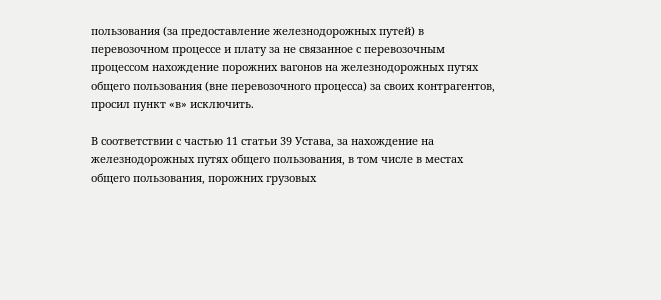пользования (за предоставление железнодорожных путей) в перевозочном процессе и плату за не связанное с перевозочным процессом нахождение порожних вагонов на железнодорожных путях общего пользования (вне перевозочного процесса) за своих контрагентов, просил пункт «в» исключить.

В соответствии с частью 11 статьи 39 Устава, за нахождение на железнодорожных путях общего пользования, в том числе в местах общего пользования, порожних грузовых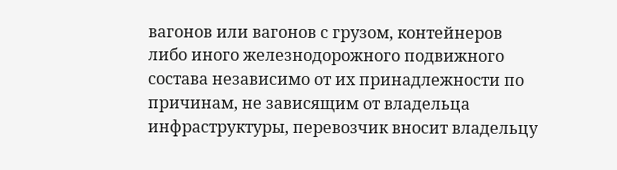вагонов или вагонов с грузом, контейнеров либо иного железнодорожного подвижного состава независимо от их принадлежности по причинам, не зависящим от владельца инфраструктуры, перевозчик вносит владельцу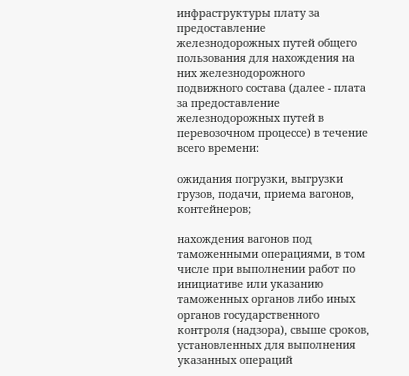инфраструктуры плату за предоставление железнодорожных путей общего пользования для нахождения на них железнодорожного подвижного состава (далее - плата за предоставление железнодорожных путей в перевозочном процессе) в течение всего времени:

ожидания погрузки, выгрузки грузов, подачи, приема вагонов, контейнеров;

нахождения вагонов под таможенными операциями, в том числе при выполнении работ по инициативе или указанию таможенных органов либо иных органов государственного контроля (надзора), свыше сроков, установленных для выполнения указанных операций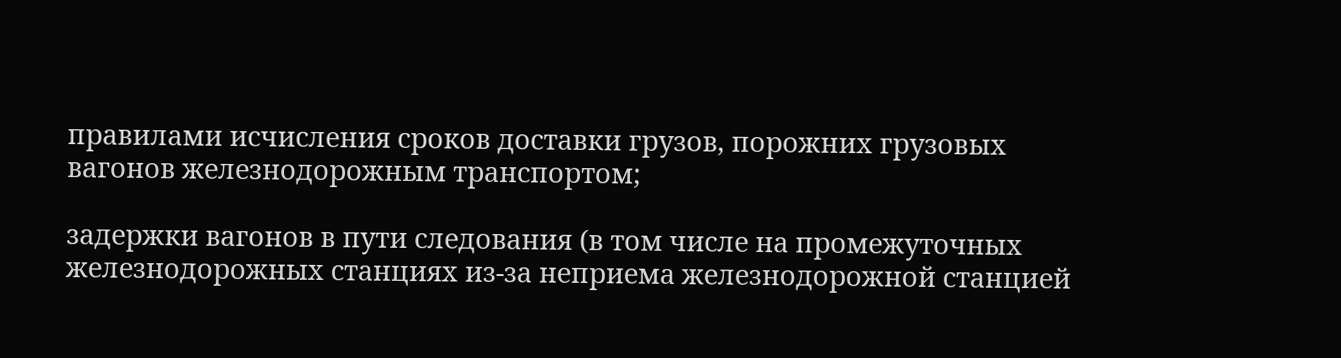правилами исчисления сроков доставки грузов, порожних грузовых вагонов железнодорожным транспортом;

задержки вагонов в пути следования (в том числе на промежуточных железнодорожных станциях из-за неприема железнодорожной станцией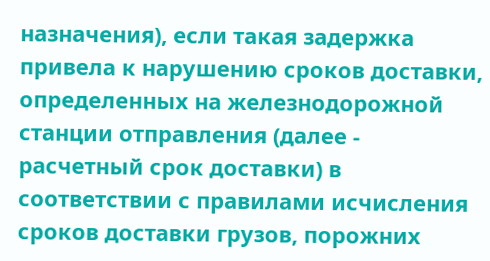назначения), если такая задержка привела к нарушению сроков доставки, определенных на железнодорожной станции отправления (далее - расчетный срок доставки) в соответствии с правилами исчисления сроков доставки грузов, порожних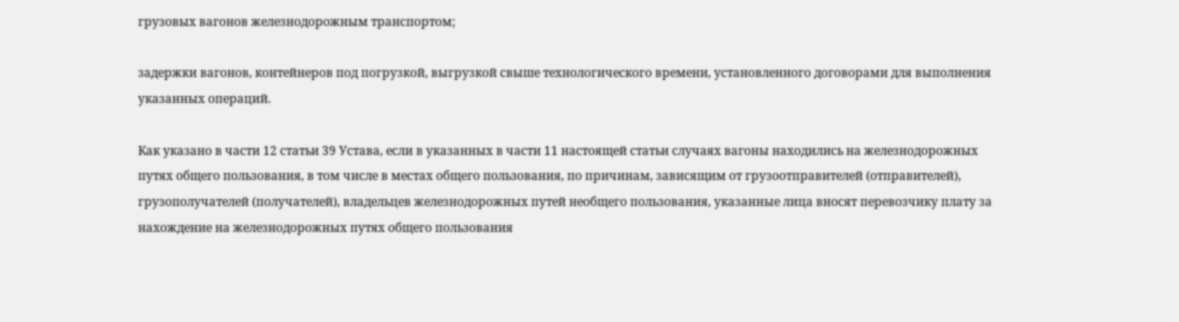грузовых вагонов железнодорожным транспортом;

задержки вагонов, контейнеров под погрузкой, выгрузкой свыше технологического времени, установленного договорами для выполнения указанных операций.

Как указано в части 12 статьи 39 Устава, если в указанных в части 11 настоящей статьи случаях вагоны находились на железнодорожных путях общего пользования, в том числе в местах общего пользования, по причинам, зависящим от грузоотправителей (отправителей), грузополучателей (получателей), владельцев железнодорожных путей необщего пользования, указанные лица вносят перевозчику плату за нахождение на железнодорожных путях общего пользования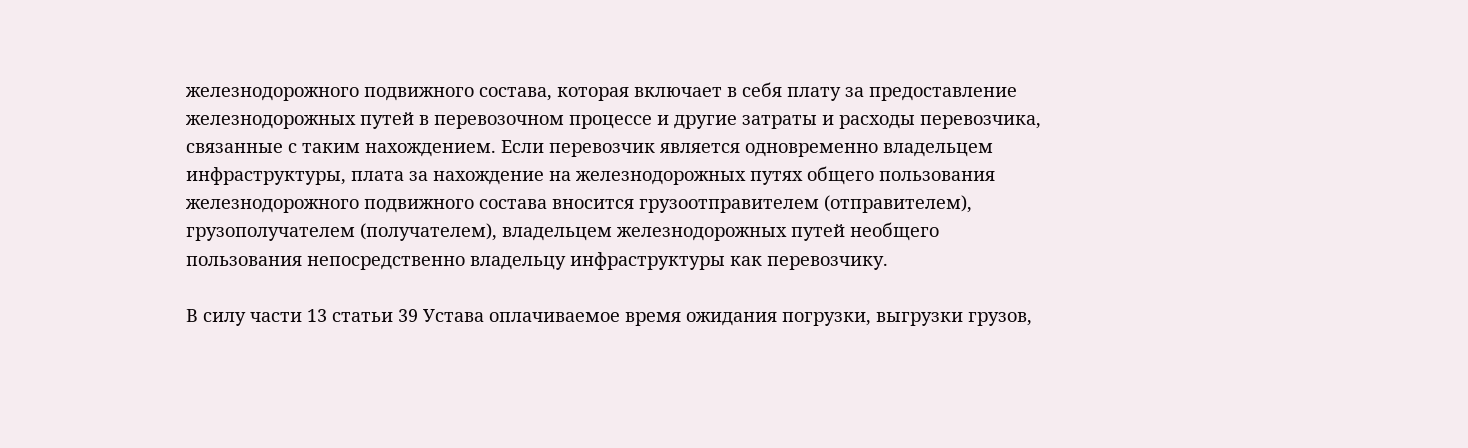железнодорожного подвижного состава, которая включает в себя плату за предоставление железнодорожных путей в перевозочном процессе и другие затраты и расходы перевозчика, связанные с таким нахождением. Если перевозчик является одновременно владельцем инфраструктуры, плата за нахождение на железнодорожных путях общего пользования железнодорожного подвижного состава вносится грузоотправителем (отправителем), грузополучателем (получателем), владельцем железнодорожных путей необщего пользования непосредственно владельцу инфраструктуры как перевозчику.

В силу части 13 статьи 39 Устава оплачиваемое время ожидания погрузки, выгрузки грузов,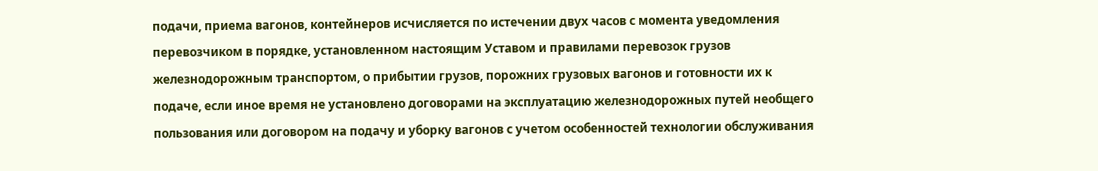подачи, приема вагонов, контейнеров исчисляется по истечении двух часов с момента уведомления перевозчиком в порядке, установленном настоящим Уставом и правилами перевозок грузов железнодорожным транспортом, о прибытии грузов, порожних грузовых вагонов и готовности их к подаче, если иное время не установлено договорами на эксплуатацию железнодорожных путей необщего пользования или договором на подачу и уборку вагонов с учетом особенностей технологии обслуживания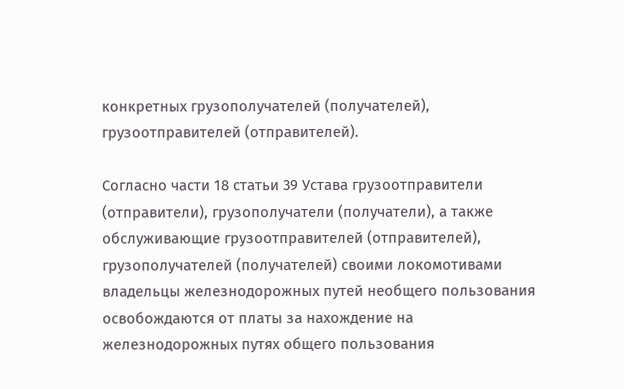конкретных грузополучателей (получателей), грузоотправителей (отправителей).

Согласно части 18 статьи 39 Устава грузоотправители (отправители), грузополучатели (получатели), а также обслуживающие грузоотправителей (отправителей), грузополучателей (получателей) своими локомотивами владельцы железнодорожных путей необщего пользования освобождаются от платы за нахождение на железнодорожных путях общего пользования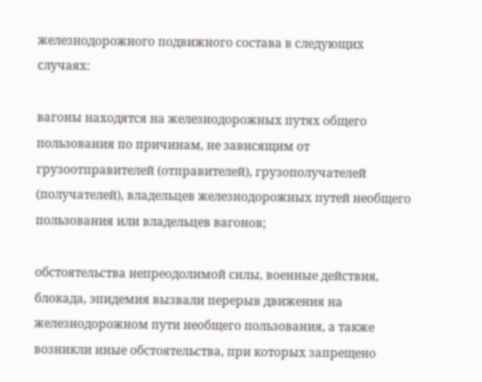железнодорожного подвижного состава в следующих случаях:

вагоны находятся на железнодорожных путях общего пользования по причинам, не зависящим от грузоотправителей (отправителей), грузополучателей (получателей), владельцев железнодорожных путей необщего пользования или владельцев вагонов;

обстоятельства непреодолимой силы, военные действия, блокада, эпидемия вызвали перерыв движения на железнодорожном пути необщего пользования, а также возникли иные обстоятельства, при которых запрещено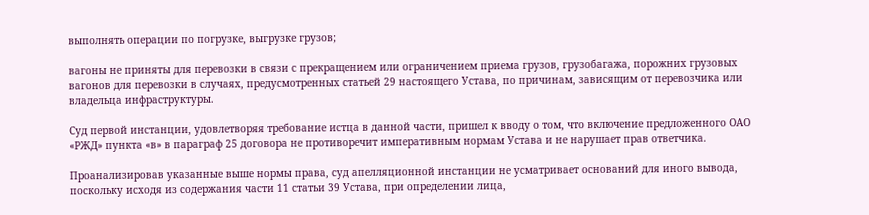выполнять операции по погрузке, выгрузке грузов;

вагоны не приняты для перевозки в связи с прекращением или ограничением приема грузов, грузобагажа, порожних грузовых вагонов для перевозки в случаях, предусмотренных статьей 29 настоящего Устава, по причинам, зависящим от перевозчика или владельца инфраструктуры.

Суд первой инстанции, удовлетворяя требование истца в данной части, пришел к вводу о том, что включение предложенного ОАО «РЖД» пункта «в» в параграф 25 договора не противоречит императивным нормам Устава и не нарушает прав ответчика.

Проанализировав указанные выше нормы права, суд апелляционной инстанции не усматривает оснований для иного вывода, поскольку исходя из содержания части 11 статьи 39 Устава, при определении лица,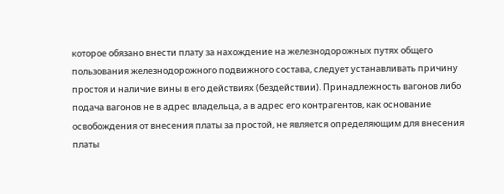которое обязано внести плату за нахождение на железнодорожных путях общего пользования железнодорожного подвижного состава, следует устанавливать причину простоя и наличие вины в его действиях (бездействии). Принадлежность вагонов либо подача вагонов не в адрес владельца, а в адрес его контрагентов, как основание освобождения от внесения платы за простой, не является определяющим для внесения платы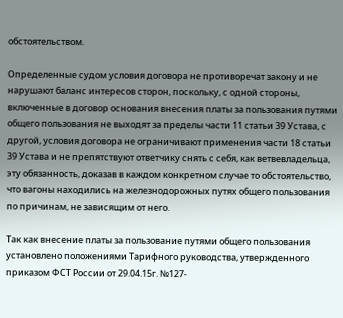обстоятельством.

Определенные судом условия договора не противоречат закону и не нарушают баланс интересов сторон, поскольку, с одной стороны, включенные в договор основания внесения платы за пользования путями общего пользования не выходят за пределы части 11 статьи 39 Устава, с другой, условия договора не ограничивают применения части 18 статьи 39 Устава и не препятствуют ответчику снять с себя, как ветвевладельца, эту обязанность, доказав в каждом конкретном случае то обстоятельство, что вагоны находились на железнодорожных путях общего пользования по причинам, не зависящим от него.

Так как внесение платы за пользование путями общего пользования установлено положениями Тарифного руководства, утвержденного приказом ФСТ России от 29.04.15г. №127-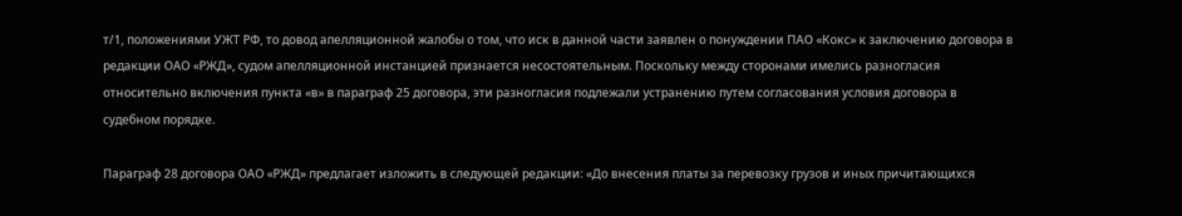т/1, положениями УЖТ РФ, то довод апелляционной жалобы о том, что иск в данной части заявлен о понуждении ПАО «Кокс» к заключению договора в редакции ОАО «РЖД», судом апелляционной инстанцией признается несостоятельным. Поскольку между сторонами имелись разногласия относительно включения пункта «в» в параграф 25 договора, эти разногласия подлежали устранению путем согласования условия договора в судебном порядке.

Параграф 28 договора ОАО «РЖД» предлагает изложить в следующей редакции: «До внесения платы за перевозку грузов и иных причитающихся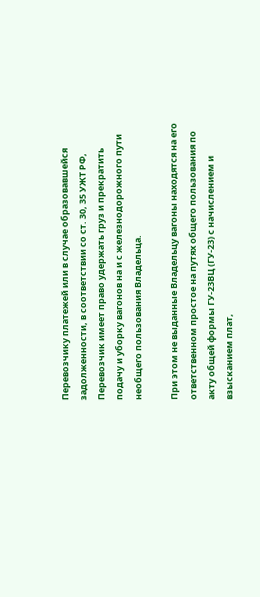Перевозчику платежей или в случае образовавшейся задолженности, в соответствии со ст. 30, 35 УЖТ РФ, Перевозчик имеет право удержать груз и прекратить подачу и уборку вагонов на и с железнодорожного пути необщего пользования Владельца.

При этом не выданные Владельцу вагоны находятся на его ответственном простое на путях общего пользования по акту общей формы ГУ-23ВЦ (ГУ-23) с начислением и взысканием плат,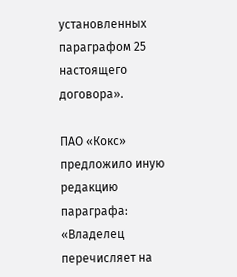установленных параграфом 25 настоящего договора».

ПАО «Кокс» предложило иную редакцию параграфа: «Владелец перечисляет на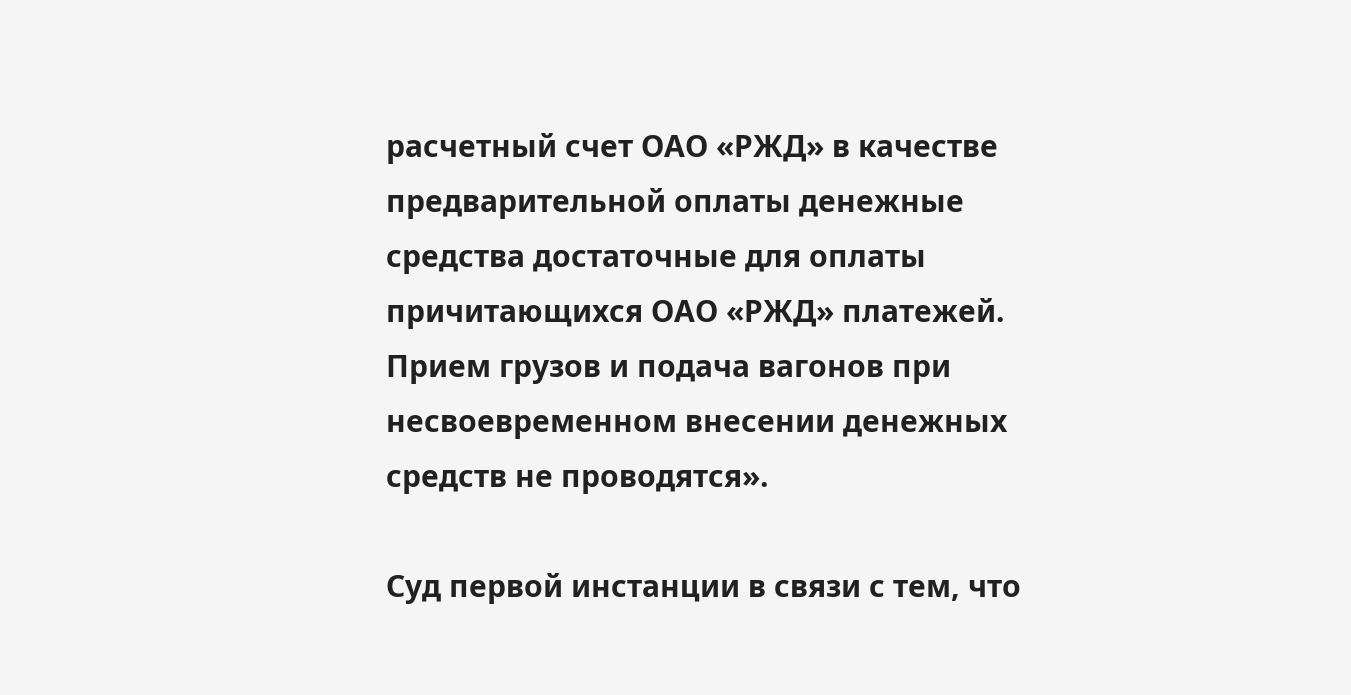расчетный счет ОАО «РЖД» в качестве предварительной оплаты денежные средства достаточные для оплаты причитающихся ОАО «РЖД» платежей. Прием грузов и подача вагонов при несвоевременном внесении денежных средств не проводятся».

Суд первой инстанции в связи с тем, что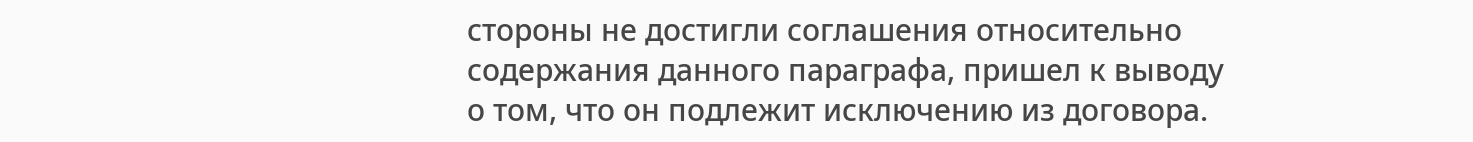стороны не достигли соглашения относительно содержания данного параграфа, пришел к выводу о том, что он подлежит исключению из договора.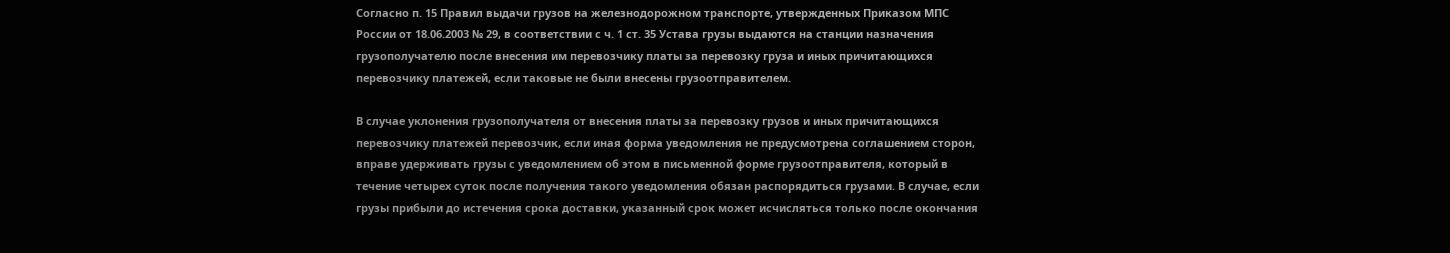Согласно п. 15 Правил выдачи грузов на железнодорожном транспорте, утвержденных Приказом МПС России от 18.06.2003 № 29, в соответствии с ч. 1 ст. 35 Устава грузы выдаются на станции назначения грузополучателю после внесения им перевозчику платы за перевозку груза и иных причитающихся перевозчику платежей, если таковые не были внесены грузоотправителем.

В случае уклонения грузополучателя от внесения платы за перевозку грузов и иных причитающихся перевозчику платежей перевозчик, если иная форма уведомления не предусмотрена соглашением сторон, вправе удерживать грузы с уведомлением об этом в письменной форме грузоотправителя, который в течение четырех суток после получения такого уведомления обязан распорядиться грузами. В случае, если грузы прибыли до истечения срока доставки, указанный срок может исчисляться только после окончания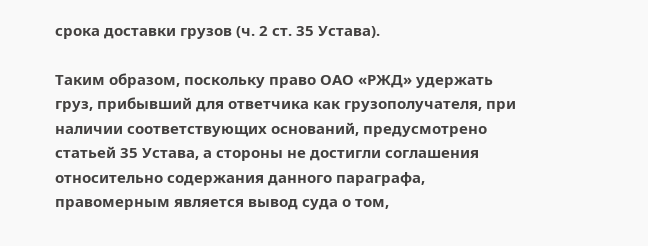срока доставки грузов (ч. 2 ст. 35 Устава).

Таким образом, поскольку право ОАО «РЖД» удержать груз, прибывший для ответчика как грузополучателя, при наличии соответствующих оснований, предусмотрено статьей 35 Устава, а стороны не достигли соглашения относительно содержания данного параграфа, правомерным является вывод суда о том,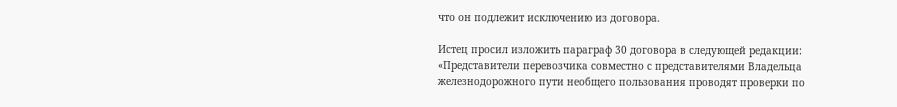что он подлежит исключению из договора.

Истец просил изложить параграф 30 договора в следующей редакции: «Представители перевозчика совместно с представителями Владельца железнодорожного пути необщего пользования проводят проверки по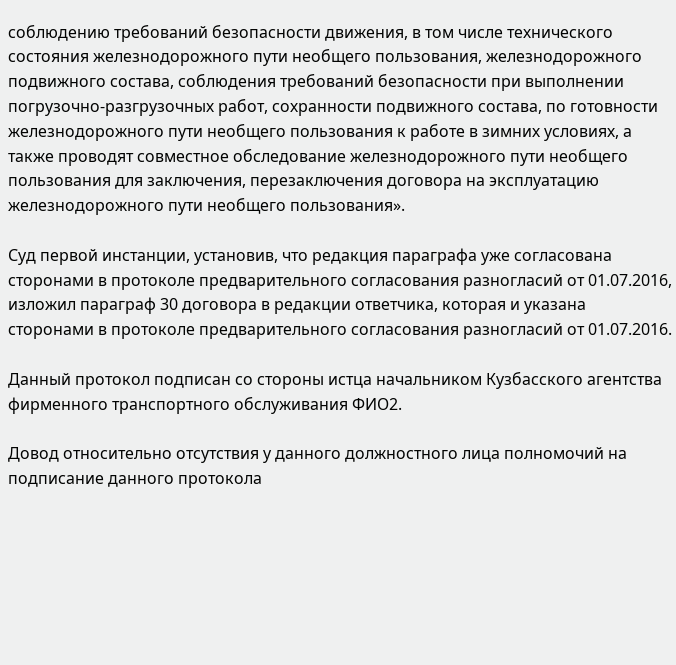соблюдению требований безопасности движения, в том числе технического состояния железнодорожного пути необщего пользования, железнодорожного подвижного состава, соблюдения требований безопасности при выполнении погрузочно-разгрузочных работ, сохранности подвижного состава, по готовности железнодорожного пути необщего пользования к работе в зимних условиях, а также проводят совместное обследование железнодорожного пути необщего пользования для заключения, перезаключения договора на эксплуатацию железнодорожного пути необщего пользования».

Суд первой инстанции, установив, что редакция параграфа уже согласована сторонами в протоколе предварительного согласования разногласий от 01.07.2016, изложил параграф 30 договора в редакции ответчика, которая и указана сторонами в протоколе предварительного согласования разногласий от 01.07.2016.

Данный протокол подписан со стороны истца начальником Кузбасского агентства фирменного транспортного обслуживания ФИО2.

Довод относительно отсутствия у данного должностного лица полномочий на подписание данного протокола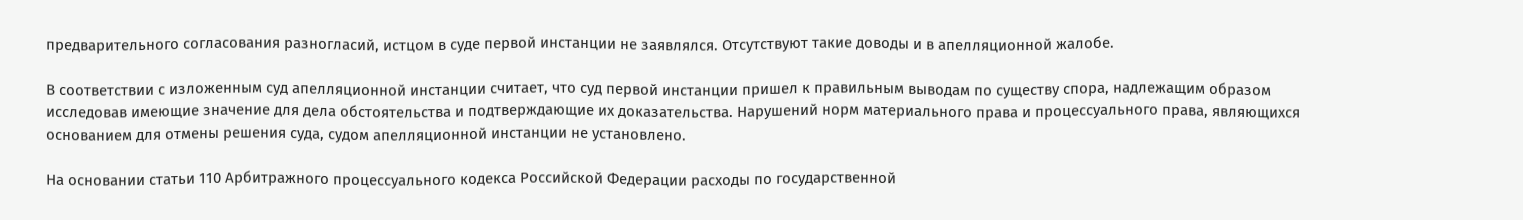предварительного согласования разногласий, истцом в суде первой инстанции не заявлялся. Отсутствуют такие доводы и в апелляционной жалобе.

В соответствии с изложенным суд апелляционной инстанции считает, что суд первой инстанции пришел к правильным выводам по существу спора, надлежащим образом исследовав имеющие значение для дела обстоятельства и подтверждающие их доказательства. Нарушений норм материального права и процессуального права, являющихся основанием для отмены решения суда, судом апелляционной инстанции не установлено.

На основании статьи 110 Арбитражного процессуального кодекса Российской Федерации расходы по государственной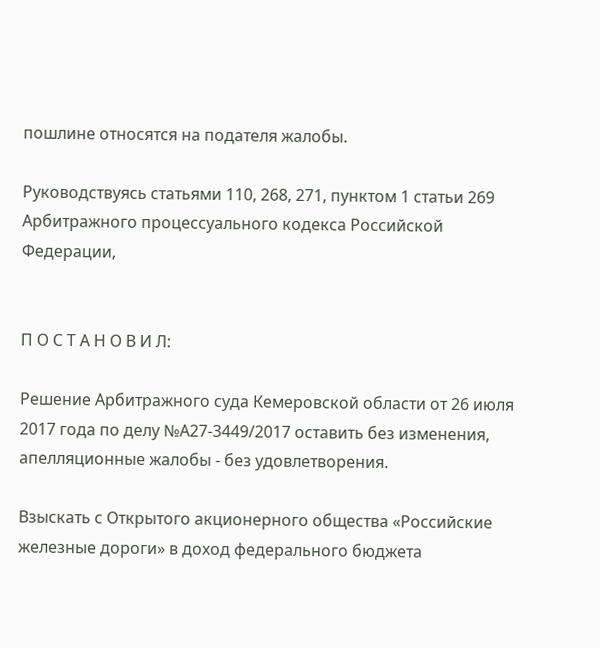пошлине относятся на подателя жалобы.

Руководствуясь статьями 110, 268, 271, пунктом 1 статьи 269 Арбитражного процессуального кодекса Российской Федерации,


П О С Т А Н О В И Л:

Решение Арбитражного суда Кемеровской области от 26 июля 2017 года по делу №А27-3449/2017 оставить без изменения, апелляционные жалобы - без удовлетворения.

Взыскать с Открытого акционерного общества «Российские железные дороги» в доход федерального бюджета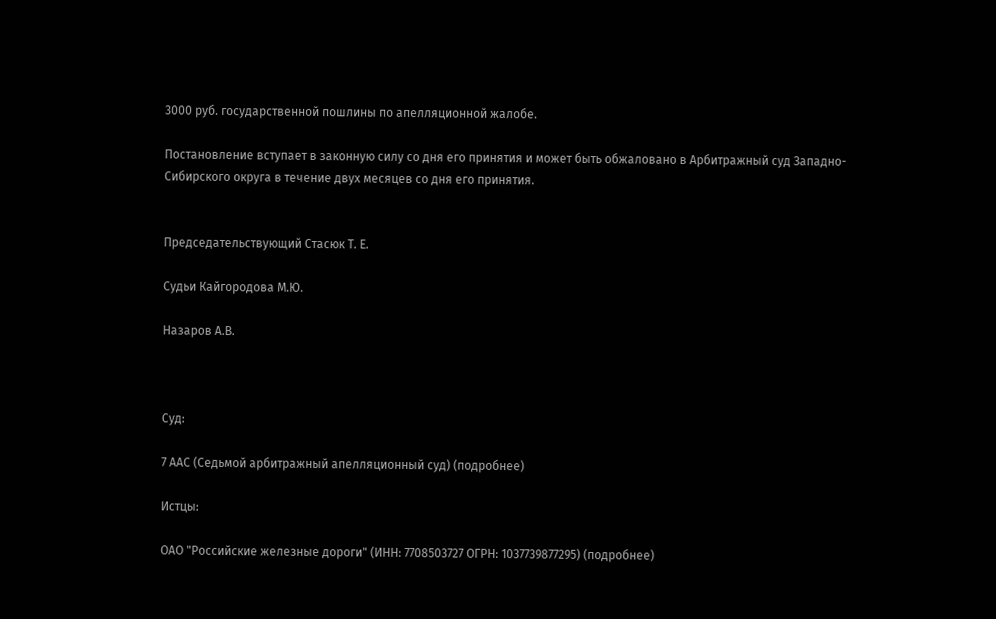3000 руб. государственной пошлины по апелляционной жалобе.

Постановление вступает в законную силу со дня его принятия и может быть обжаловано в Арбитражный суд Западно-Сибирского округа в течение двух месяцев со дня его принятия.


Председательствующий Стасюк Т. Е.

Судьи Кайгородова М.Ю.

Назаров А.В.



Суд:

7 ААС (Седьмой арбитражный апелляционный суд) (подробнее)

Истцы:

ОАО "Российские железные дороги" (ИНН: 7708503727 ОГРН: 1037739877295) (подробнее)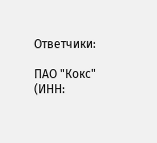Ответчики:

ПАО "Кокс" (ИНН: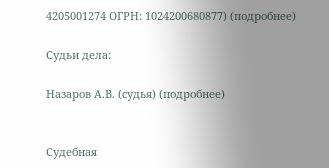4205001274 ОГРН: 1024200680877) (подробнее)

Судьи дела:

Назаров А.В. (судья) (подробнее)


Судебная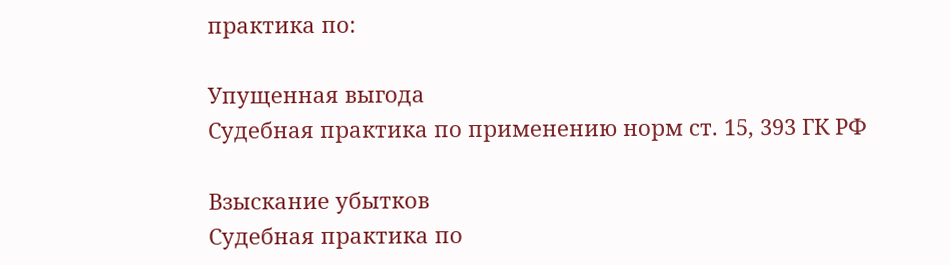практика по:

Упущенная выгода
Судебная практика по применению норм ст. 15, 393 ГК РФ

Взыскание убытков
Судебная практика по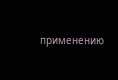применению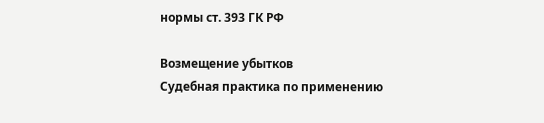нормы ст. 393 ГК РФ

Возмещение убытков
Судебная практика по применению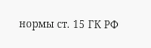нормы ст. 15 ГК РФ